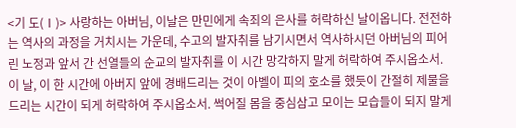<기 도(Ⅰ)> 사랑하는 아버님, 이날은 만민에게 속죄의 은사를 허락하신 날이옵니다. 전전하는 역사의 과정을 거치시는 가운데, 수고의 발자취를 남기시면서 역사하시던 아버님의 피어린 노정과 앞서 간 선열들의 순교의 발자취를 이 시간 망각하지 말게 허락하여 주시옵소서.
이 날, 이 한 시간에 아버지 앞에 경배드리는 것이 아벨이 피의 호소를 했듯이 간절히 제물을 드리는 시간이 되게 허락하여 주시옵소서. 썩어질 몸을 중심삼고 모이는 모습들이 되지 말게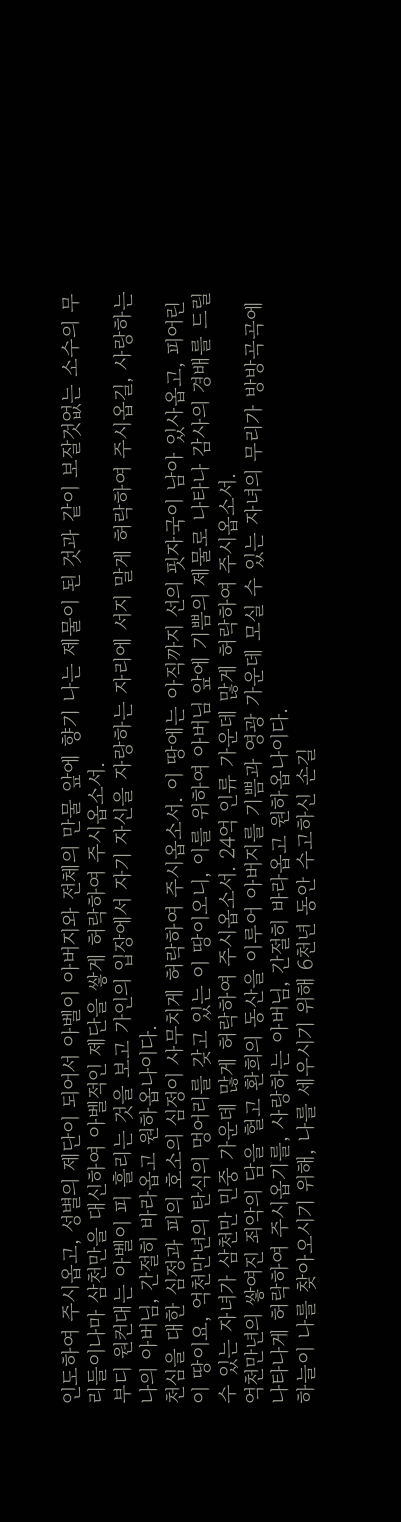인도하여 주시옵고, 성별의 제단이 되어서 아벨이 아버지와 전체의 만물 앞에 향기 나는 제물이 된 것과 같이 보잘것없는 소수의 무리들이나마 삼천만을 대신하여 아벨적인 제단을 쌓게 허락하여 주시옵소서.
부디 원컨대는 아벨이 피 흘리는 것을 보고 가인의 입장에서 자기 자신을 자랑하는 자리에 서지 말게 허락하여 주시옵길, 사랑하는 나의 아버님, 간절히 바라옵고 원하옵나이다.
천심을 대한 심정과 피의 호소의 심정이 사무치게 허락하여 주시옵소서. 이 땅에는 아직까지 선의 핏자국이 남아 있사옵고, 피어린 이 땅이요, 억천만년의 탄식의 멍어리를 갖고 있는 이 땅이오니, 이를 위하여 아버님 앞에 기쁨의 제물로 나타나 감사의 경배를 드릴 수 있는 자녀가 삼천만 민중 가운데 많게 허락하여 주시옵소서. 24억 인류 가운데 많게 허락하여 주시옵소서.
억천만년의 쌓여진 죄악의 담을 헐고 환희의 동산을 이루어 아버지를 기쁨과 영광 가운데 모실 수 있는 자녀의 무리가 방방곡곡에 나타나게 허락하여 주시옵기를, 사랑하는 아버님, 간절히 바라옵고 원하옵나이다.
하늘이 나를 찾아오시기 위해, 나를 세우시기 위해 6천년 동안 수고하신 손길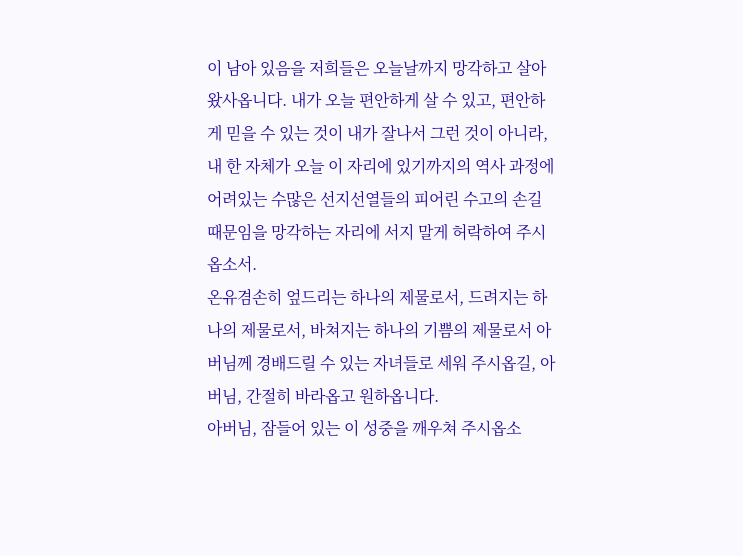이 남아 있음을 저희들은 오늘날까지 망각하고 살아왔사옵니다. 내가 오늘 편안하게 살 수 있고, 편안하게 믿을 수 있는 것이 내가 잘나서 그런 것이 아니라, 내 한 자체가 오늘 이 자리에 있기까지의 역사 과정에 어려있는 수많은 선지선열들의 피어린 수고의 손길 때문임을 망각하는 자리에 서지 말게 허락하여 주시옵소서.
온유겸손히 엎드리는 하나의 제물로서, 드려지는 하나의 제물로서, 바쳐지는 하나의 기쁨의 제물로서 아버님께 경배드릴 수 있는 자녀들로 세워 주시옵길, 아버님, 간절히 바라옵고 원하옵니다.
아버님, 잠들어 있는 이 성중을 깨우쳐 주시옵소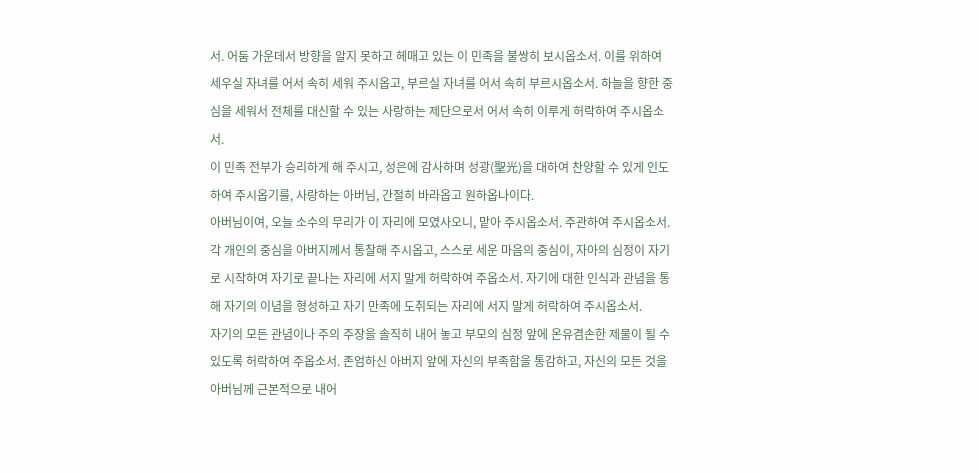서. 어둠 가운데서 방향을 알지 못하고 헤매고 있는 이 민족을 불쌍히 보시옵소서. 이를 위하여 세우실 자녀를 어서 속히 세워 주시옵고, 부르실 자녀를 어서 속히 부르시옵소서. 하늘을 향한 중심을 세워서 전체를 대신할 수 있는 사랑하는 제단으로서 어서 속히 이루게 허락하여 주시옵소서.
이 민족 전부가 승리하게 해 주시고, 성은에 감사하며 성광(聖光)을 대하여 찬양할 수 있게 인도하여 주시옵기를, 사랑하는 아버님, 간절히 바라옵고 원하옵나이다.
아버님이여, 오늘 소수의 무리가 이 자리에 모였사오니, 맡아 주시옵소서. 주관하여 주시옵소서. 각 개인의 중심을 아버지께서 통찰해 주시옵고, 스스로 세운 마음의 중심이, 자아의 심정이 자기로 시작하여 자기로 끝나는 자리에 서지 말게 허락하여 주옵소서. 자기에 대한 인식과 관념을 통해 자기의 이념을 형성하고 자기 만족에 도취되는 자리에 서지 말게 허락하여 주시옵소서.
자기의 모든 관념이나 주의 주장을 솔직히 내어 놓고 부모의 심정 앞에 온유겸손한 제물이 될 수 있도록 허락하여 주옵소서. 존엄하신 아버지 앞에 자신의 부족함을 통감하고, 자신의 모든 것을 아버님께 근본적으로 내어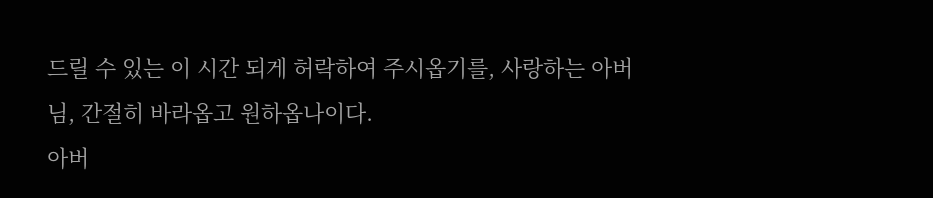드릴 수 있는 이 시간 되게 허락하여 주시옵기를, 사랑하는 아버님, 간절히 바라옵고 원하옵나이다.
아버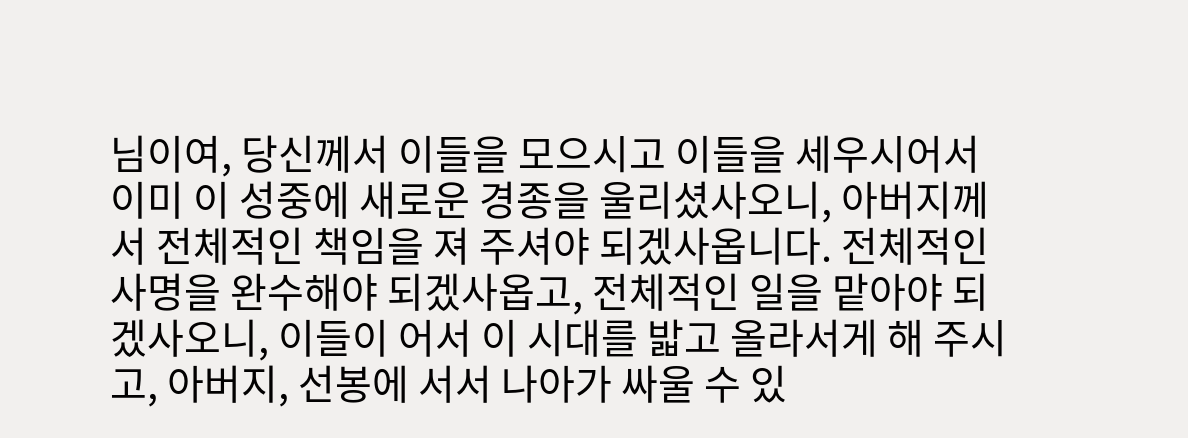님이여, 당신께서 이들을 모으시고 이들을 세우시어서 이미 이 성중에 새로운 경종을 울리셨사오니, 아버지께서 전체적인 책임을 져 주셔야 되겠사옵니다. 전체적인 사명을 완수해야 되겠사옵고, 전체적인 일을 맡아야 되겠사오니, 이들이 어서 이 시대를 밟고 올라서게 해 주시고, 아버지, 선봉에 서서 나아가 싸울 수 있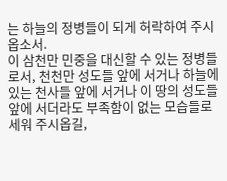는 하늘의 정병들이 되게 허락하여 주시옵소서.
이 삼천만 민중을 대신할 수 있는 정병들로서, 천천만 성도들 앞에 서거나 하늘에 있는 천사들 앞에 서거나 이 땅의 성도들 앞에 서더라도 부족함이 없는 모습들로 세워 주시옵길,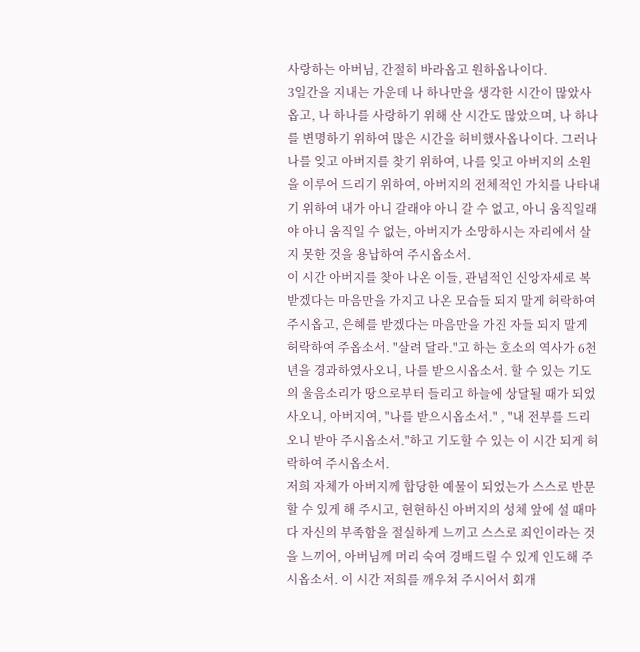사랑하는 아버님, 간절히 바라옵고 원하옵나이다.
3일간을 지내는 가운데 나 하나만을 생각한 시간이 많았사옵고, 나 하나를 사랑하기 위해 산 시간도 많았으며, 나 하나를 변명하기 위하여 많은 시간을 허비했사옵나이다. 그러나 나를 잊고 아버지를 찾기 위하여, 나를 잊고 아버지의 소원을 이루어 드리기 위하여, 아버지의 전체적인 가치를 나타내기 위하여 내가 아니 갈래야 아니 갈 수 없고, 아니 움직일래야 아니 움직일 수 없는, 아버지가 소망하시는 자리에서 살지 못한 것을 용납하여 주시옵소서.
이 시간 아버지를 찾아 나온 이들, 관념적인 신앙자세로 복 받겠다는 마음만을 가지고 나온 모습들 되지 말게 허락하여 주시옵고, 은혜를 받겠다는 마음만을 가진 자들 되지 말게 허락하여 주옵소서. "살려 달라."고 하는 호소의 역사가 6천년을 경과하였사오니, 나를 받으시옵소서. 할 수 있는 기도의 울음소리가 땅으로부터 들리고 하늘에 상달될 때가 되었사오니, 아버지여, "나를 받으시옵소서." , "내 전부를 드리오니 받아 주시옵소서."하고 기도할 수 있는 이 시간 되게 허락하여 주시옵소서.
저희 자체가 아버지께 합당한 예물이 되었는가 스스로 반문할 수 있게 해 주시고, 현현하신 아버지의 성체 앞에 설 때마다 자신의 부족함을 절실하게 느끼고 스스로 죄인이라는 것을 느끼어, 아버님께 머리 숙여 경배드릴 수 있게 인도해 주시옵소서. 이 시간 저희를 깨우쳐 주시어서 회개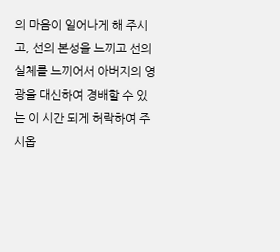의 마음이 일어나게 해 주시고, 선의 본성을 느끼고 선의 실체를 느끼어서 아버지의 영광을 대신하여 경배할 수 있는 이 시간 되게 허락하여 주시옵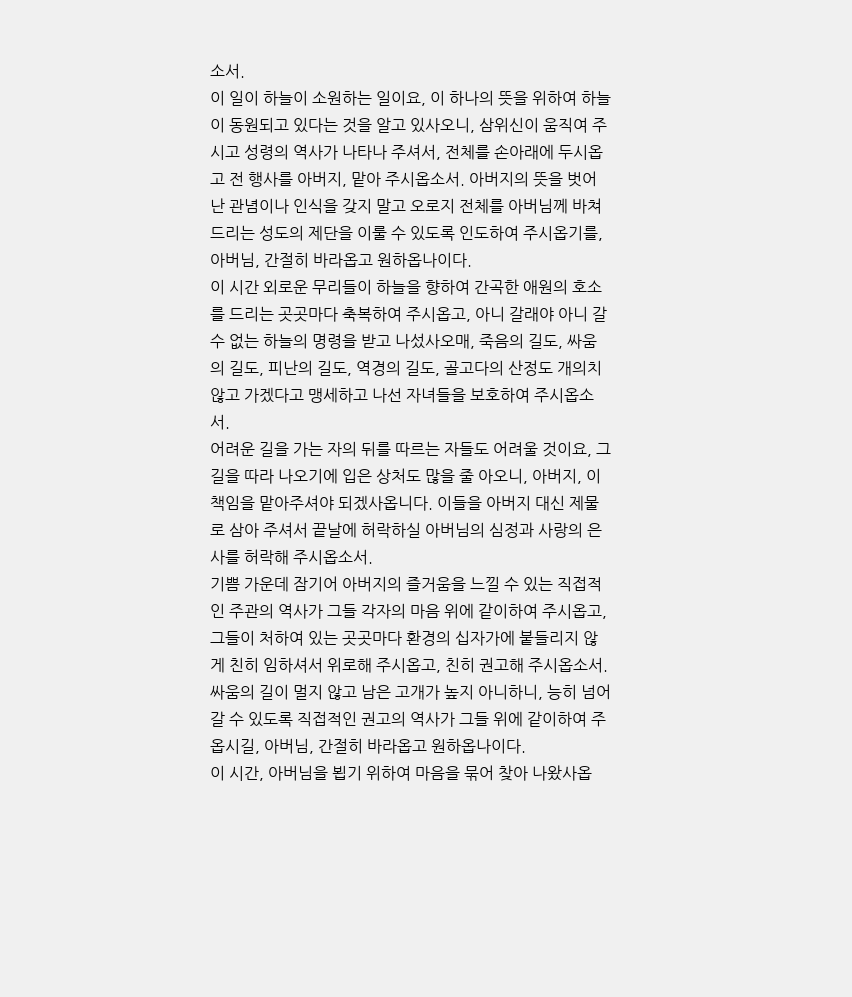소서.
이 일이 하늘이 소원하는 일이요, 이 하나의 뜻을 위하여 하늘이 동원되고 있다는 것을 알고 있사오니, 삼위신이 움직여 주시고 성령의 역사가 나타나 주셔서, 전체를 손아래에 두시옵고 전 행사를 아버지, 맡아 주시옵소서. 아버지의 뜻을 벗어난 관념이나 인식을 갖지 말고 오로지 전체를 아버님께 바쳐 드리는 성도의 제단을 이룰 수 있도록 인도하여 주시옵기를, 아버님, 간절히 바라옵고 원하옵나이다.
이 시간 외로운 무리들이 하늘을 향하여 간곡한 애원의 호소를 드리는 곳곳마다 축복하여 주시옵고, 아니 갈래야 아니 갈 수 없는 하늘의 명령을 받고 나섰사오매, 죽음의 길도, 싸움의 길도, 피난의 길도, 역경의 길도, 골고다의 산정도 개의치 않고 가겠다고 맹세하고 나선 자녀들을 보호하여 주시옵소서.
어려운 길을 가는 자의 뒤를 따르는 자들도 어려울 것이요, 그 길을 따라 나오기에 입은 상처도 많을 줄 아오니, 아버지, 이 책임을 맡아주셔야 되겠사옵니다. 이들을 아버지 대신 제물로 삼아 주셔서 끝날에 허락하실 아버님의 심정과 사랑의 은사를 허락해 주시옵소서.
기쁨 가운데 잠기어 아버지의 즐거움을 느낄 수 있는 직접적인 주관의 역사가 그들 각자의 마음 위에 같이하여 주시옵고, 그들이 처하여 있는 곳곳마다 환경의 십자가에 붙들리지 않게 친히 임하셔서 위로해 주시옵고, 친히 권고해 주시옵소서. 싸움의 길이 멀지 않고 남은 고개가 높지 아니하니, 능히 넘어갈 수 있도록 직접적인 권고의 역사가 그들 위에 같이하여 주옵시길, 아버님, 간절히 바라옵고 원하옵나이다.
이 시간, 아버님을 뵙기 위하여 마음을 묶어 찾아 나왔사옵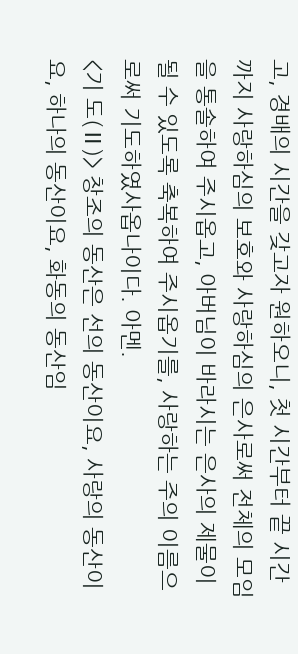고, 경배의 시간을 갖고자 원하오니, 첫 시간부터 끝 시간까지 사랑하심의 보호와 사랑하심의 은사로써 전체의 모임을 통솔하여 주시옵고, 아버님이 바라시는 은사의 제물이 될 수 있도록 축복하여 주시옵기를, 사랑하는 주의 이름으로써 기도하였사옵나이다. 아멘.
<기 도(Ⅱ)> 창조의 동산은 선의 동산이요, 사랑의 동산이요, 하나의 동산이요, 화동의 동산임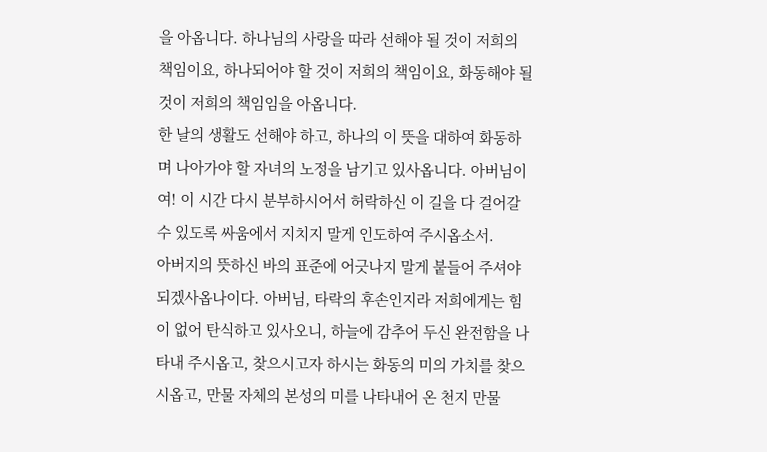을 아옵니다. 하나님의 사랑을 따라 선해야 될 것이 저희의 책임이요, 하나되어야 할 것이 저희의 책임이요, 화동해야 될 것이 저희의 책임임을 아옵니다.
한 날의 생활도 선해야 하고, 하나의 이 뜻을 대하여 화동하며 나아가야 할 자녀의 노정을 남기고 있사옵니다. 아버님이여! 이 시간 다시 분부하시어서 허락하신 이 길을 다 걸어갈 수 있도록 싸움에서 지치지 말게 인도하여 주시옵소서.
아버지의 뜻하신 바의 표준에 어긋나지 말게 붙들어 주셔야 되겠사옵나이다. 아버님, 타락의 후손인지라 저희에게는 힘이 없어 탄식하고 있사오니, 하늘에 감추어 두신 완전함을 나타내 주시옵고, 찾으시고자 하시는 화동의 미의 가치를 찾으시옵고, 만물 자체의 본성의 미를 나타내어 온 천지 만물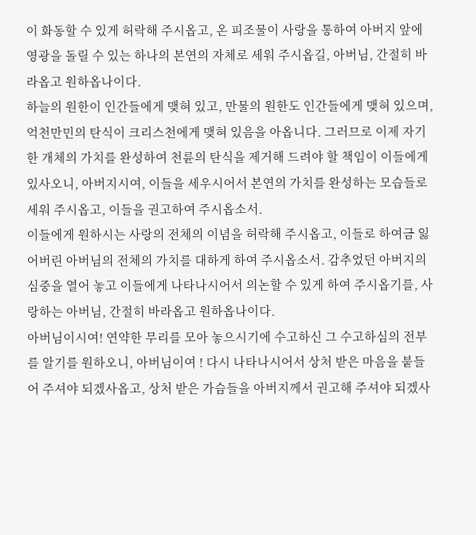이 화동할 수 있게 허락해 주시옵고, 온 피조물이 사랑을 통하여 아버지 앞에 영광을 돌릴 수 있는 하나의 본연의 자체로 세워 주시옵길, 아버님, 간절히 바라옵고 원하옵나이다.
하늘의 원한이 인간들에게 맺혀 있고, 만물의 원한도 인간들에게 맺혀 있으며, 억천만민의 탄식이 크리스천에게 맺혀 있음을 아옵니다. 그러므로 이제 자기 한 개체의 가치를 완성하여 천륜의 탄식을 제거해 드려야 할 책임이 이들에게 있사오니, 아버지시여, 이들을 세우시어서 본연의 가치를 완성하는 모습들로 세워 주시옵고, 이들을 권고하여 주시옵소서.
이들에게 원하시는 사랑의 전체의 이념을 허락해 주시옵고, 이들로 하여금 잃어버린 아버님의 전체의 가치를 대하게 하여 주시옵소서. 감추었던 아버지의 심중을 열어 놓고 이들에게 나타나시어서 의논할 수 있게 하여 주시옵기를, 사랑하는 아버님, 간절히 바라옵고 원하옵나이다.
아버님이시여! 연약한 무리를 모아 놓으시기에 수고하신 그 수고하심의 전부를 알기를 원하오니, 아버님이여 ! 다시 나타나시어서 상처 받은 마음을 붙들어 주셔야 되겠사옵고, 상처 받은 가슴들을 아버지께서 권고해 주셔야 되겠사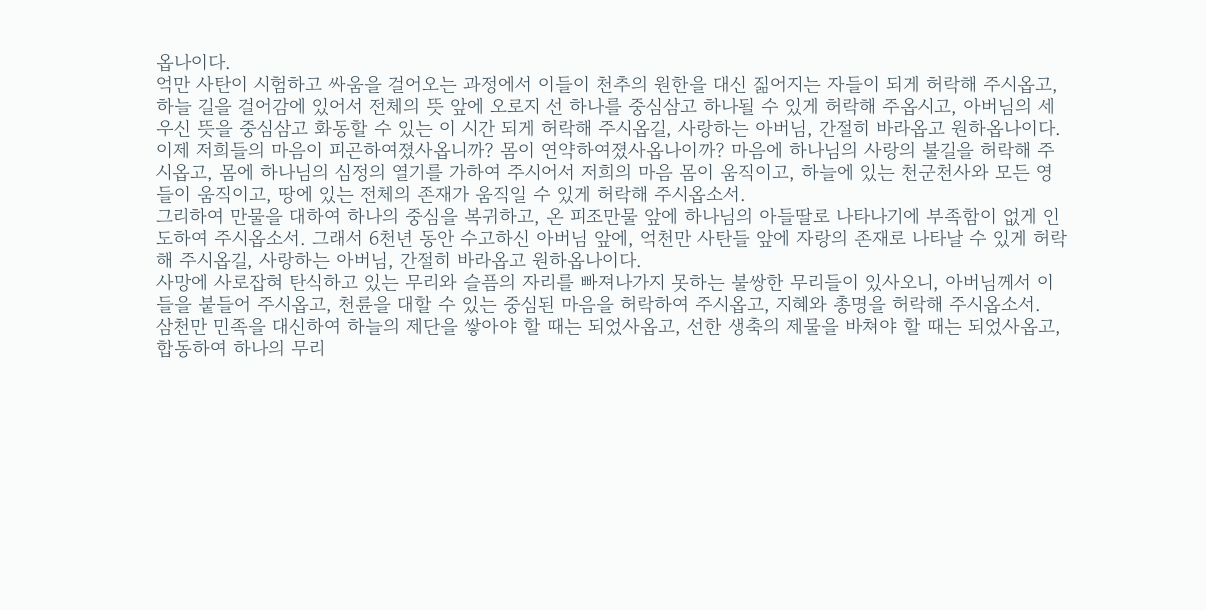옵나이다.
억만 사탄이 시험하고 싸움을 걸어오는 과정에서 이들이 천추의 원한을 대신 짊어지는 자들이 되게 허락해 주시옵고, 하늘 길을 걸어감에 있어서 전체의 뜻 앞에 오로지 선 하나를 중심삼고 하나될 수 있게 허락해 주옵시고, 아버님의 세우신 뜻을 중심삼고 화동할 수 있는 이 시간 되게 허락해 주시옵길, 사랑하는 아버님, 간절히 바라옵고 원하옵나이다.
이제 저희들의 마음이 피곤하여졌사옵니까? 몸이 연약하여졌사옵나이까? 마음에 하나님의 사랑의 불길을 허락해 주시옵고, 몸에 하나님의 심정의 열기를 가하여 주시어서 저희의 마음 몸이 움직이고, 하늘에 있는 천군천사와 모든 영들이 움직이고, 땅에 있는 전체의 존재가 움직일 수 있게 허락해 주시옵소서.
그리하여 만물을 대하여 하나의 중심을 복귀하고, 온 피조만물 앞에 하나님의 아들딸로 나타나기에 부족함이 없게 인도하여 주시옵소서. 그래서 6천년 동안 수고하신 아버님 앞에, 억천만 사탄들 앞에 자랑의 존재로 나타날 수 있게 허락해 주시옵길, 사랑하는 아버님, 간절히 바라옵고 원하옵나이다.
사망에 사로잡혀 탄식하고 있는 무리와 슬픔의 자리를 빠져나가지 못하는 불쌍한 무리들이 있사오니, 아버님께서 이들을 붙들어 주시옵고, 천륜을 대할 수 있는 중심된 마음을 허락하여 주시옵고, 지혜와 총명을 허락해 주시옵소서.
삼천만 민족을 대신하여 하늘의 제단을 쌓아야 할 때는 되었사옵고, 선한 생축의 제물을 바쳐야 할 때는 되었사옵고, 합동하여 하나의 무리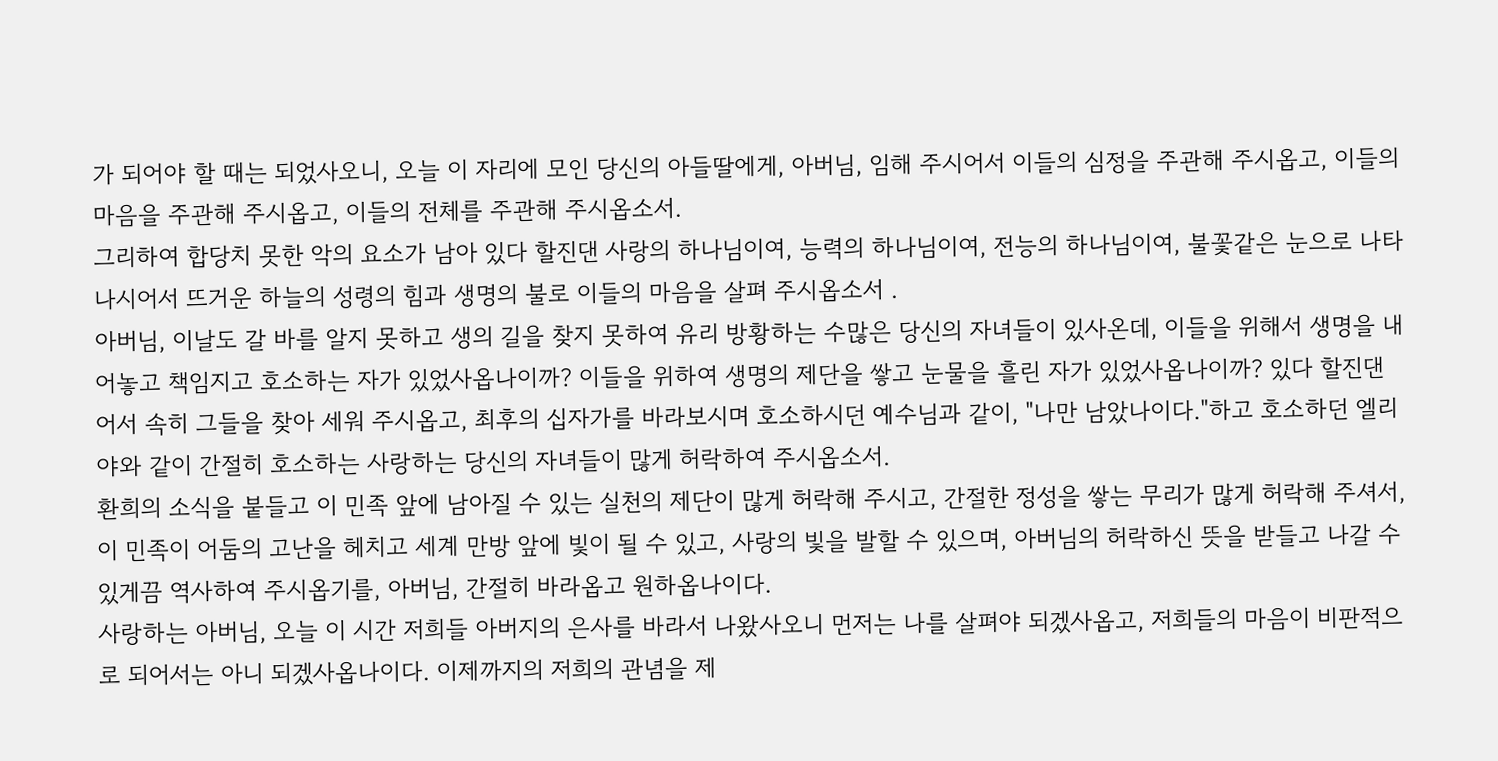가 되어야 할 때는 되었사오니, 오늘 이 자리에 모인 당신의 아들딸에게, 아버님, 임해 주시어서 이들의 심정을 주관해 주시옵고, 이들의 마음을 주관해 주시옵고, 이들의 전체를 주관해 주시옵소서.
그리하여 합당치 못한 악의 요소가 남아 있다 할진댄 사랑의 하나님이여, 능력의 하나님이여, 전능의 하나님이여, 불꽃같은 눈으로 나타나시어서 뜨거운 하늘의 성령의 힘과 생명의 불로 이들의 마음을 살펴 주시옵소서 .
아버님, 이날도 갈 바를 알지 못하고 생의 길을 찾지 못하여 유리 방황하는 수많은 당신의 자녀들이 있사온데, 이들을 위해서 생명을 내어놓고 책임지고 호소하는 자가 있었사옵나이까? 이들을 위하여 생명의 제단을 쌓고 눈물을 흘린 자가 있었사옵나이까? 있다 할진댄 어서 속히 그들을 찾아 세워 주시옵고, 최후의 십자가를 바라보시며 호소하시던 예수님과 같이, "나만 남았나이다."하고 호소하던 엘리야와 같이 간절히 호소하는 사랑하는 당신의 자녀들이 많게 허락하여 주시옵소서.
환희의 소식을 붙들고 이 민족 앞에 남아질 수 있는 실천의 제단이 많게 허락해 주시고, 간절한 정성을 쌓는 무리가 많게 허락해 주셔서, 이 민족이 어둠의 고난을 헤치고 세계 만방 앞에 빛이 될 수 있고, 사랑의 빛을 발할 수 있으며, 아버님의 허락하신 뜻을 받들고 나갈 수 있게끔 역사하여 주시옵기를, 아버님, 간절히 바라옵고 원하옵나이다.
사랑하는 아버님, 오늘 이 시간 저희들 아버지의 은사를 바라서 나왔사오니 먼저는 나를 살펴야 되겠사옵고, 저희들의 마음이 비판적으로 되어서는 아니 되겠사옵나이다. 이제까지의 저희의 관념을 제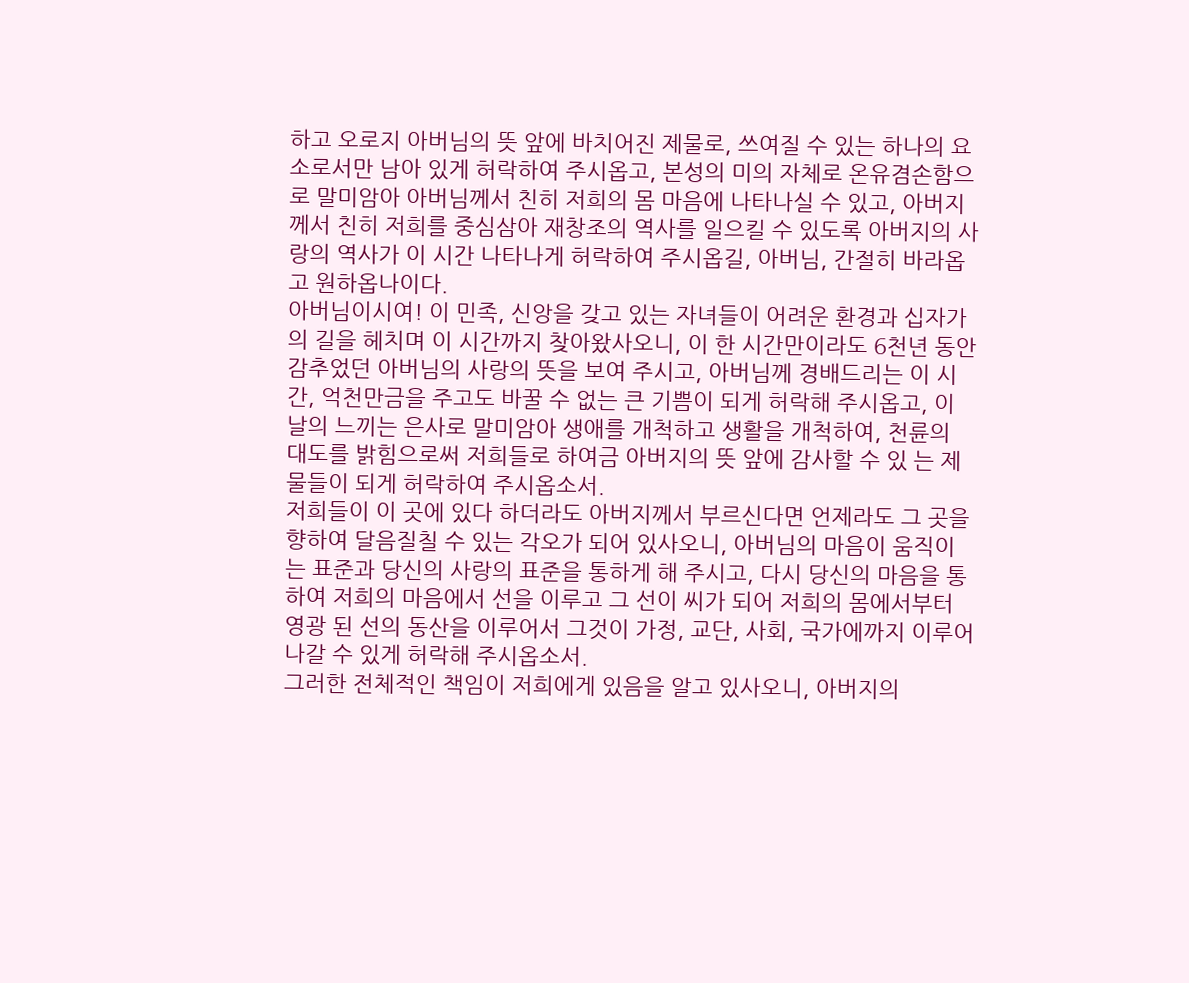하고 오로지 아버님의 뜻 앞에 바치어진 제물로, 쓰여질 수 있는 하나의 요소로서만 남아 있게 허락하여 주시옵고, 본성의 미의 자체로 온유겸손함으로 말미암아 아버님께서 친히 저희의 몸 마음에 나타나실 수 있고, 아버지께서 친히 저희를 중심삼아 재창조의 역사를 일으킬 수 있도록 아버지의 사랑의 역사가 이 시간 나타나게 허락하여 주시옵길, 아버님, 간절히 바라옵고 원하옵나이다.
아버님이시여! 이 민족, 신앙을 갖고 있는 자녀들이 어려운 환경과 십자가의 길을 헤치며 이 시간까지 찾아왔사오니, 이 한 시간만이라도 6천년 동안 감추었던 아버님의 사랑의 뜻을 보여 주시고, 아버님께 경배드리는 이 시간, 억천만금을 주고도 바꿀 수 없는 큰 기쁨이 되게 허락해 주시옵고, 이 날의 느끼는 은사로 말미암아 생애를 개척하고 생활을 개척하여, 천륜의 대도를 밝힘으로써 저희들로 하여금 아버지의 뜻 앞에 감사할 수 있 는 제물들이 되게 허락하여 주시옵소서.
저희들이 이 곳에 있다 하더라도 아버지께서 부르신다면 언제라도 그 곳을 향하여 달음질칠 수 있는 각오가 되어 있사오니, 아버님의 마음이 움직이는 표준과 당신의 사랑의 표준을 통하게 해 주시고, 다시 당신의 마음을 통하여 저희의 마음에서 선을 이루고 그 선이 씨가 되어 저희의 몸에서부터 영광 된 선의 동산을 이루어서 그것이 가정, 교단, 사회, 국가에까지 이루어 나갈 수 있게 허락해 주시옵소서.
그러한 전체적인 책임이 저희에게 있음을 알고 있사오니, 아버지의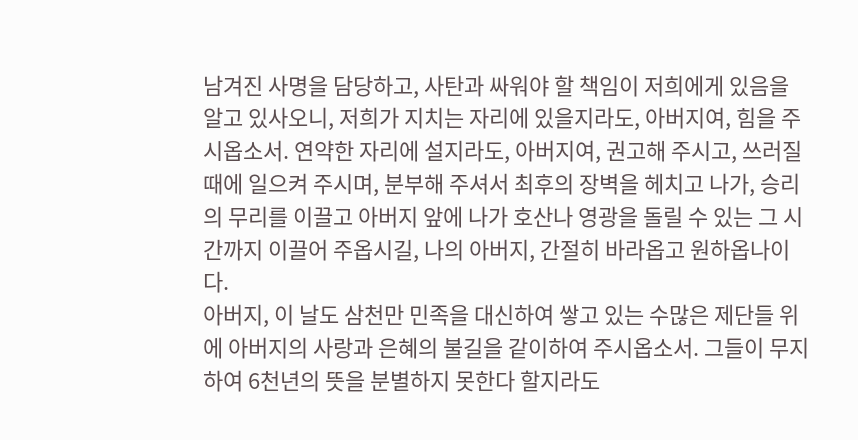남겨진 사명을 담당하고, 사탄과 싸워야 할 책임이 저희에게 있음을 알고 있사오니, 저희가 지치는 자리에 있을지라도, 아버지여, 힘을 주시옵소서. 연약한 자리에 설지라도, 아버지여, 권고해 주시고, 쓰러질 때에 일으켜 주시며, 분부해 주셔서 최후의 장벽을 헤치고 나가, 승리의 무리를 이끌고 아버지 앞에 나가 호산나 영광을 돌릴 수 있는 그 시간까지 이끌어 주옵시길, 나의 아버지, 간절히 바라옵고 원하옵나이다.
아버지, 이 날도 삼천만 민족을 대신하여 쌓고 있는 수많은 제단들 위에 아버지의 사랑과 은혜의 불길을 같이하여 주시옵소서. 그들이 무지하여 6천년의 뜻을 분별하지 못한다 할지라도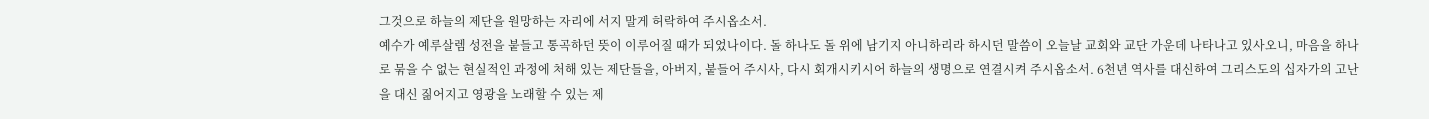그것으로 하늘의 제단을 원망하는 자리에 서지 말게 허락하여 주시옵소서.
예수가 예루살렘 성전을 붙들고 통곡하던 뜻이 이루어질 때가 되었나이다. 돌 하나도 돌 위에 남기지 아니하리라 하시던 말씀이 오늘날 교회와 교단 가운데 나타나고 있사오니, 마음을 하나로 묶을 수 없는 현실적인 과정에 처해 있는 제단들을, 아버지, 붙들어 주시사, 다시 회개시키시어 하늘의 생명으로 연결시켜 주시옵소서. 6천년 역사를 대신하여 그리스도의 십자가의 고난을 대신 짊어지고 영광을 노래할 수 있는 제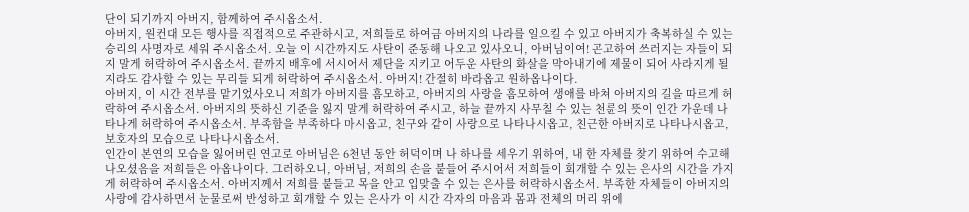단이 되기까지 아버지, 함께하여 주시옵소서.
아버지, 원컨대 모든 행사를 직접적으로 주관하시고, 저희들로 하여금 아버지의 나라를 일으킬 수 있고 아버지가 축복하실 수 있는 승리의 사명자로 세워 주시옵소서. 오늘 이 시간까지도 사탄이 준동해 나오고 있사오니, 아버님이여! 곤고하여 쓰러지는 자들이 되지 말게 허락하여 주시옵소서. 끝까지 배후에 서시어서 제단을 지키고 어두운 사탄의 화살을 막아내기에 제물이 되어 사라지게 될지라도 감사할 수 있는 무리들 되게 허락하여 주시옵소서. 아버지! 간절히 바라옵고 원하옵나이다.
아버지, 이 시간 전부를 맡기었사오니 저희가 아버지를 흠모하고, 아버지의 사랑을 흠모하여 생애를 바쳐 아버지의 길을 따르게 허락하여 주시옵소서. 아버지의 뜻하신 기준을 잃지 말게 허락하여 주시고, 하늘 끝까지 사무칠 수 있는 천륜의 뜻이 인간 가운데 나타나게 허락하여 주시옵소서. 부족함을 부족하다 마시옵고, 친구와 같이 사랑으로 나타나시옵고, 친근한 아버지로 나타나시옵고, 보호자의 모습으로 나타나시옵소서.
인간이 본연의 모습을 잃어버린 연고로 아버님은 6천년 동안 허덕이며 나 하나를 세우기 위하여, 내 한 자체를 찾기 위하여 수고해 나오셨음을 저희들은 아옵나이다. 그러하오니, 아버님, 저희의 손을 붙들어 주시어서 저희들이 회개할 수 있는 은사의 시간을 가지게 허락하여 주시옵소서. 아버지께서 저희를 붙들고 목을 안고 입맞출 수 있는 은사를 허락하시옵소서. 부족한 자체들이 아버지의 사랑에 감사하면서 눈물로써 반성하고 회개할 수 있는 은사가 이 시간 각자의 마음과 몸과 전체의 머리 위에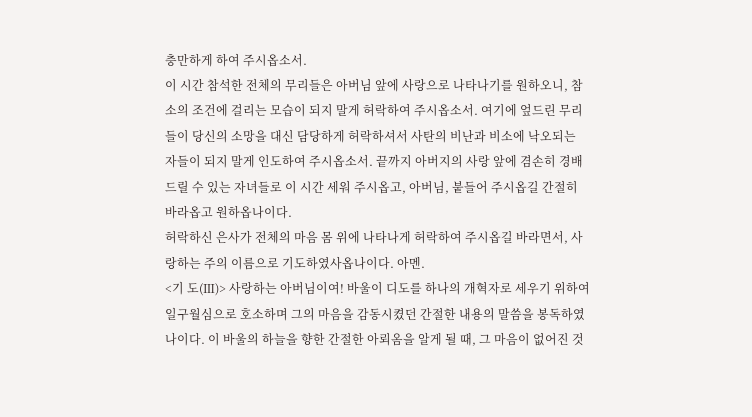충만하게 하여 주시옵소서.
이 시간 참석한 전체의 무리들은 아버님 앞에 사랑으로 나타나기를 원하오니, 참소의 조건에 걸리는 모습이 되지 말게 허락하여 주시옵소서. 여기에 엎드린 무리들이 당신의 소망을 대신 담당하게 허락하셔서 사탄의 비난과 비소에 낙오되는 자들이 되지 말게 인도하여 주시옵소서. 끝까지 아버지의 사랑 앞에 겸손히 경배드릴 수 있는 자녀들로 이 시간 세워 주시옵고, 아버님, 붙들어 주시옵길 간절히 바라옵고 원하옵나이다.
허락하신 은사가 전체의 마음 몸 위에 나타나게 허락하여 주시옵길 바라면서, 사랑하는 주의 이름으로 기도하였사옵나이다. 아멘.
<기 도(Ⅲ)> 사랑하는 아버님이여! 바울이 디도를 하나의 개혁자로 세우기 위하여 일구월심으로 호소하며 그의 마음을 감동시켰던 간절한 내용의 말씀을 봉독하였나이다. 이 바울의 하늘을 향한 간절한 아뢰옴을 알게 될 때, 그 마음이 없어진 것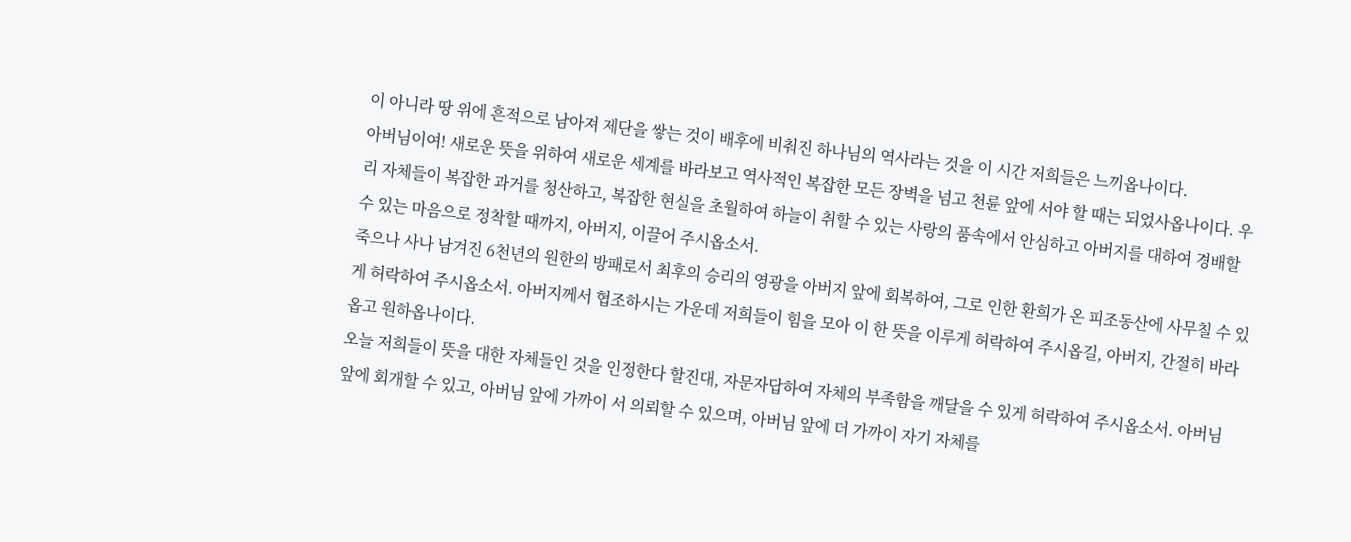이 아니라 땅 위에 흔적으로 남아져 제단을 쌓는 것이 배후에 비춰진 하나님의 역사라는 것을 이 시간 저희들은 느끼옵나이다.
아버님이여! 새로운 뜻을 위하여 새로운 세계를 바라보고 역사적인 복잡한 모든 장벽을 넘고 천륜 앞에 서야 할 때는 되었사옵나이다. 우리 자체들이 복잡한 과거를 청산하고, 복잡한 현실을 초월하여 하늘이 취할 수 있는 사랑의 품속에서 안심하고 아버지를 대하여 경배할 수 있는 마음으로 정착할 때까지, 아버지, 이끌어 주시옵소서.
죽으나 사나 남겨진 6천년의 원한의 방패로서 최후의 승리의 영광을 아버지 앞에 회복하여, 그로 인한 환희가 온 피조동산에 사무칠 수 있게 허락하여 주시옵소서. 아버지께서 협조하시는 가운데 저희들이 힘을 모아 이 한 뜻을 이루게 허락하여 주시옵길, 아버지, 간절히 바라옵고 원하옵나이다.
오늘 저희들이 뜻을 대한 자체들인 것을 인정한다 할진대, 자문자답하여 자체의 부족함을 깨달을 수 있게 허락하여 주시옵소서. 아버님 앞에 회개할 수 있고, 아버님 앞에 가까이 서 의뢰할 수 있으며, 아버님 앞에 더 가까이 자기 자체를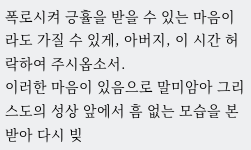폭로시켜 긍휼을 받을 수 있는 마음이라도 가질 수 있게, 아버지, 이 시간 허락하여 주시옵소서.
이러한 마음이 있음으로 말미암아 그리스도의 성상 앞에서 흠 없는 모습을 본받아 다시 빚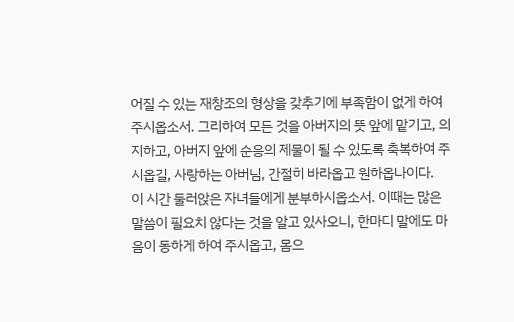어질 수 있는 재창조의 형상을 갖추기에 부족함이 없게 하여 주시옵소서. 그리하여 모든 것을 아버지의 뜻 앞에 맡기고, 의지하고, 아버지 앞에 순응의 제물이 될 수 있도록 축복하여 주시옵길, 사랑하는 아버님, 간절히 바라옵고 원하옵나이다.
이 시간 둘러앉은 자녀들에게 분부하시옵소서. 이때는 많은 말씀이 필요치 않다는 것을 알고 있사오니, 한마디 말에도 마음이 동하게 하여 주시옵고, 몸으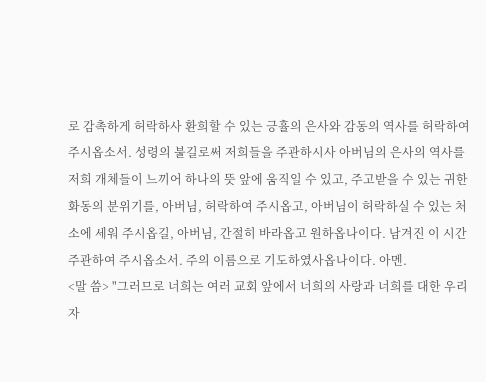로 감촉하게 허락하사 환희할 수 있는 긍휼의 은사와 감동의 역사를 허락하여 주시옵소서. 성령의 불길로써 저희들을 주관하시사 아버님의 은사의 역사를 저희 개체들이 느끼어 하나의 뜻 앞에 움직일 수 있고, 주고받을 수 있는 귀한 화동의 분위기를, 아버님, 허락하여 주시옵고, 아버님이 허락하실 수 있는 처소에 세워 주시옵길, 아버님, 간절히 바라옵고 원하옵나이다. 남겨진 이 시간 주관하여 주시옵소서. 주의 이름으로 기도하였사옵나이다. 아멘.
<말 씀> "그러므로 너희는 여러 교회 앞에서 너희의 사랑과 너희를 대한 우리 자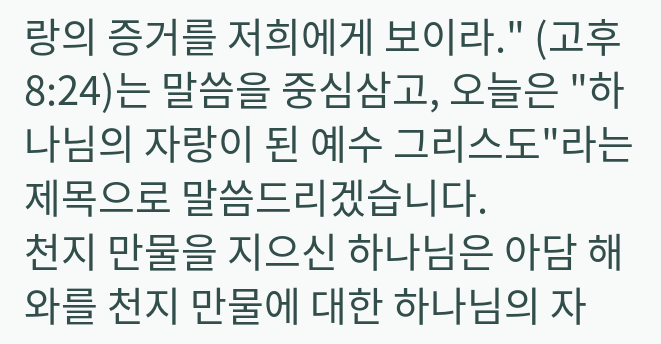랑의 증거를 저희에게 보이라." (고후 8:24)는 말씀을 중심삼고, 오늘은 "하나님의 자랑이 된 예수 그리스도"라는 제목으로 말씀드리겠습니다.
천지 만물을 지으신 하나님은 아담 해와를 천지 만물에 대한 하나님의 자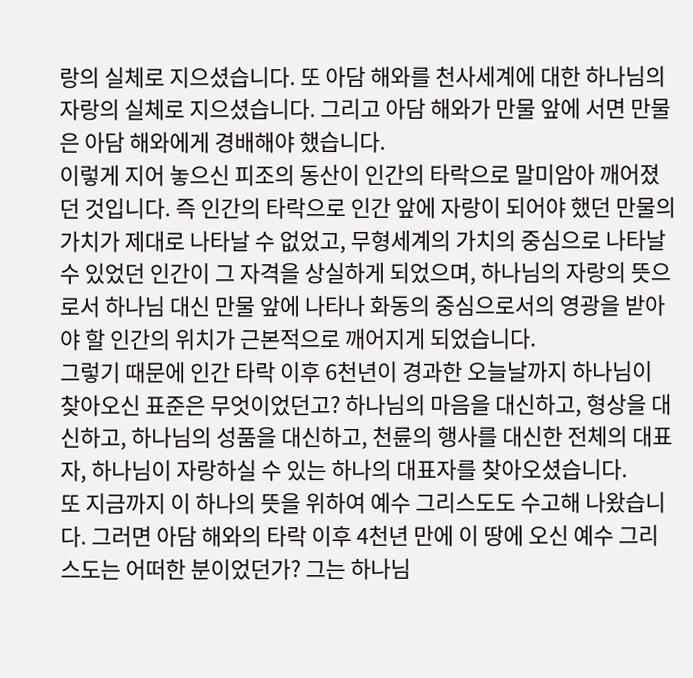랑의 실체로 지으셨습니다. 또 아담 해와를 천사세계에 대한 하나님의 자랑의 실체로 지으셨습니다. 그리고 아담 해와가 만물 앞에 서면 만물은 아담 해와에게 경배해야 했습니다.
이렇게 지어 놓으신 피조의 동산이 인간의 타락으로 말미암아 깨어졌던 것입니다. 즉 인간의 타락으로 인간 앞에 자랑이 되어야 했던 만물의 가치가 제대로 나타날 수 없었고, 무형세계의 가치의 중심으로 나타날 수 있었던 인간이 그 자격을 상실하게 되었으며, 하나님의 자랑의 뜻으로서 하나님 대신 만물 앞에 나타나 화동의 중심으로서의 영광을 받아야 할 인간의 위치가 근본적으로 깨어지게 되었습니다.
그렇기 때문에 인간 타락 이후 6천년이 경과한 오늘날까지 하나님이 찾아오신 표준은 무엇이었던고? 하나님의 마음을 대신하고, 형상을 대신하고, 하나님의 성품을 대신하고, 천륜의 행사를 대신한 전체의 대표자, 하나님이 자랑하실 수 있는 하나의 대표자를 찾아오셨습니다.
또 지금까지 이 하나의 뜻을 위하여 예수 그리스도도 수고해 나왔습니다. 그러면 아담 해와의 타락 이후 4천년 만에 이 땅에 오신 예수 그리스도는 어떠한 분이었던가? 그는 하나님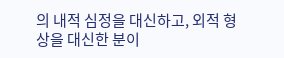의 내적 심정을 대신하고, 외적 형상을 대신한 분이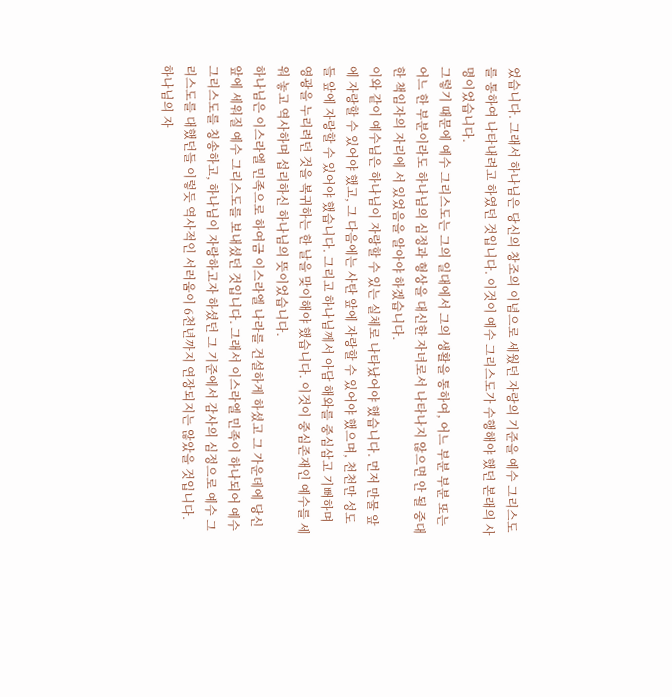었습니다. 그래서 하나님은 당신의 창조의 이념으로 세웠던 자랑의 기준을 예수 그리스도를 통하여 나타내려고 하였던 것입니다. 이것이 예수 그리스도가 수행해야 했던 본래의 사명이었습니다.
그렇기 때문에 예수 그리스도는 그의 일대에서 그의 생활을 통하여, 어느 부분 부분 또는 어느 한 부분이라도 하나님의 심정과 형상을 대신한 자녀로서 나타나지 않으면 안 될 중대한 책임자의 자리에 서 있었음을 알아야 하겠습니다.
이와 같이 예수님은 하나님이 자랑할 수 있는 실체로 나타났어야 했습니다. 먼저 만물 앞에 자랑할 수 있어야 했고, 그 다음에는 사탄 앞에 자랑할 수 있어야 했으며, 천천만 성도들 앞에 자랑할 수 있어야 했습니다. 그리고 하나님께서 아담 해와를 중심삼고 기뻐하며 영광을 누리려던 것을 복귀하는 한 날을 맞이해야 했습니다. 이것이 중심존재인 예수를 세워 놓고 역사하며 섭리하신 하나님의 뜻이었습니다.
하나님은 이스라엘 민족으로 하여금 이스라엘 나라를 건설하게 하셨고 그 가운데에 당신 앞에 세워질 예수 그리스도를 보내셨던 것입니다. 그래서 이스라엘 민족이 하나되어 예수 그리스도를 칭송하고, 하나님이 자랑하고자 하셨던 그 기준에서 감사의 심정으로 예수 그리스도를 대했던들 이렇듯 역사적인 서러움이 6천년까지 연장되지는 않았을 것입니다.
하나님의 자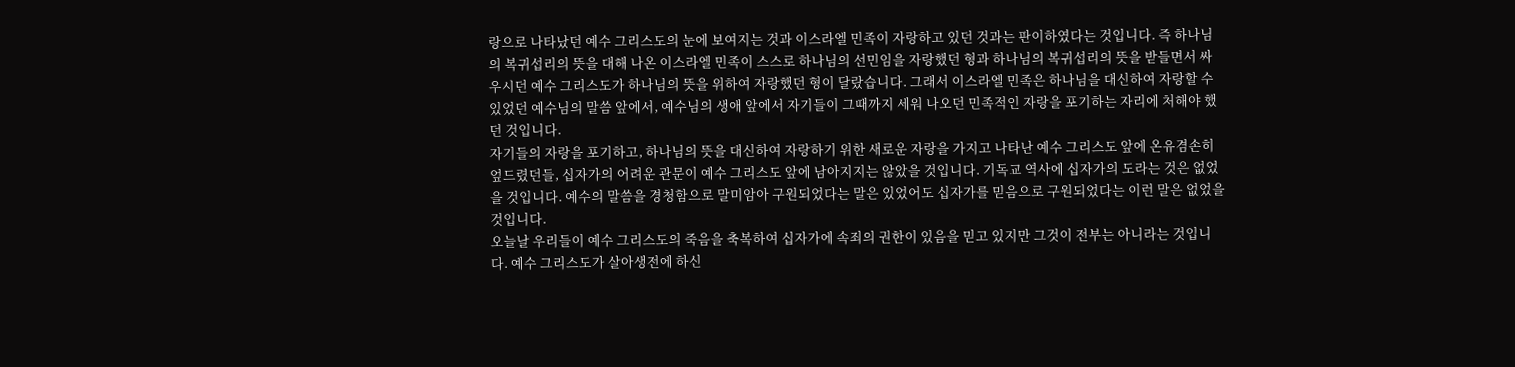랑으로 나타났던 예수 그리스도의 눈에 보여지는 것과 이스라엘 민족이 자랑하고 있던 것과는 판이하였다는 것입니다. 즉 하나님의 복귀섭리의 뜻을 대해 나온 이스라엘 민족이 스스로 하나님의 선민임을 자랑했던 형과 하나님의 복귀섭리의 뜻을 받들면서 싸우시던 예수 그리스도가 하나님의 뜻을 위하여 자랑했던 형이 달랐습니다. 그래서 이스라엘 민족은 하나님을 대신하여 자랑할 수 있었던 예수님의 말씀 앞에서, 예수님의 생애 앞에서 자기들이 그때까지 세워 나오던 민족적인 자랑을 포기하는 자리에 처해야 했던 것입니다.
자기들의 자랑을 포기하고, 하나님의 뜻을 대신하여 자랑하기 위한 새로운 자랑을 가지고 나타난 예수 그리스도 앞에 온유겸손히 엎드렸던들, 십자가의 어려운 관문이 예수 그리스도 앞에 남아지지는 않았을 것입니다. 기독교 역사에 십자가의 도라는 것은 없었을 것입니다. 예수의 말씀을 경청함으로 말미암아 구원되었다는 말은 있었어도 십자가를 믿음으로 구원되었다는 이런 말은 없었을 것입니다.
오늘날 우리들이 예수 그리스도의 죽음을 축복하여 십자가에 속죄의 권한이 있음을 믿고 있지만 그것이 전부는 아니라는 것입니다. 예수 그리스도가 살아생전에 하신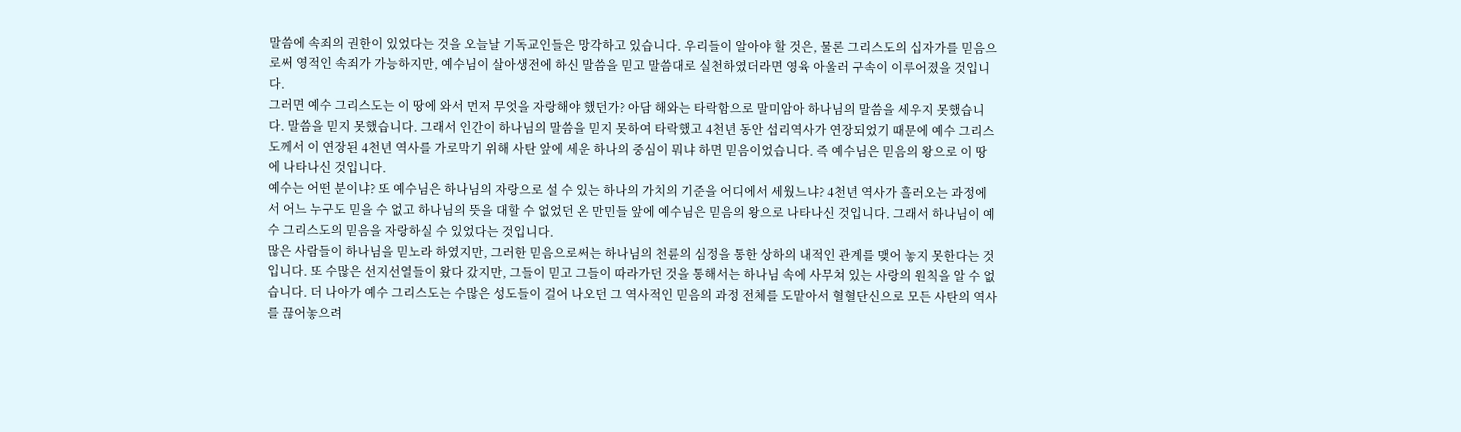말씀에 속죄의 권한이 있었다는 것을 오늘날 기독교인들은 망각하고 있습니다. 우리들이 알아야 할 것은, 물론 그리스도의 십자가를 믿음으로써 영적인 속죄가 가능하지만, 예수님이 살아생전에 하신 말씀을 믿고 말씀대로 실천하였더라면 영육 아울러 구속이 이루어졌을 것입니다.
그러면 예수 그리스도는 이 땅에 와서 먼저 무엇을 자랑해야 했던가? 아담 해와는 타락함으로 말미암아 하나님의 말씀을 세우지 못했습니다. 말씀을 믿지 못했습니다. 그래서 인간이 하나님의 말씀을 믿지 못하여 타락했고 4천년 동안 섭리역사가 연장되었기 때문에 예수 그리스도께서 이 연장된 4천년 역사를 가로막기 위해 사탄 앞에 세운 하나의 중심이 뭐냐 하면 믿음이었습니다. 즉 예수님은 믿음의 왕으로 이 땅에 나타나신 것입니다.
예수는 어떤 분이냐? 또 예수님은 하나님의 자랑으로 설 수 있는 하나의 가치의 기준을 어디에서 세웠느냐? 4천년 역사가 흘러오는 과정에서 어느 누구도 믿을 수 없고 하나님의 뜻을 대할 수 없었던 온 만민들 앞에 예수님은 믿음의 왕으로 나타나신 것입니다. 그래서 하나님이 예수 그리스도의 믿음을 자랑하실 수 있었다는 것입니다.
많은 사람들이 하나님을 믿노라 하였지만, 그러한 믿음으로써는 하나님의 천륜의 심정을 통한 상하의 내적인 관계를 맺어 놓지 못한다는 것입니다. 또 수많은 선지선열들이 왔다 갔지만, 그들이 믿고 그들이 따라가던 것을 통해서는 하나님 속에 사무쳐 있는 사랑의 원칙을 알 수 없습니다. 더 나아가 예수 그리스도는 수많은 성도들이 걸어 나오던 그 역사적인 믿음의 과정 전체를 도맡아서 혈혈단신으로 모든 사탄의 역사를 끊어놓으려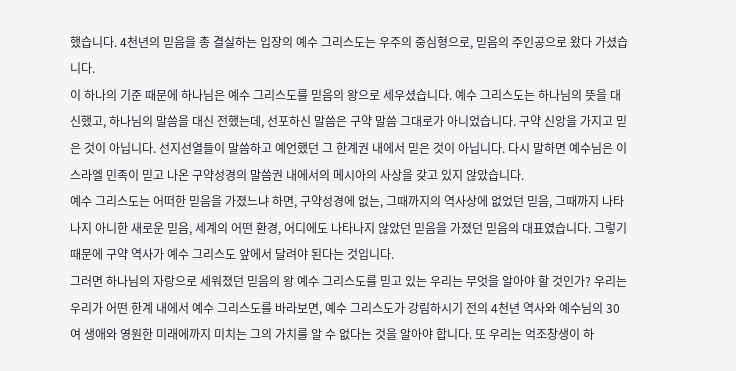했습니다. 4천년의 믿음을 총 결실하는 입장의 예수 그리스도는 우주의 중심형으로, 믿음의 주인공으로 왔다 가셨습니다.
이 하나의 기준 때문에 하나님은 예수 그리스도를 믿음의 왕으로 세우셨습니다. 예수 그리스도는 하나님의 뜻을 대신했고, 하나님의 말씀을 대신 전했는데, 선포하신 말씀은 구약 말씀 그대로가 아니었습니다. 구약 신앙을 가지고 믿은 것이 아닙니다. 선지선열들이 말씀하고 예언했던 그 한계권 내에서 믿은 것이 아닙니다. 다시 말하면 예수님은 이스라엘 민족이 믿고 나온 구약성경의 말씀권 내에서의 메시아의 사상을 갖고 있지 않았습니다.
예수 그리스도는 어떠한 믿음을 가졌느냐 하면, 구약성경에 없는, 그때까지의 역사상에 없었던 믿음, 그때까지 나타나지 아니한 새로운 믿음, 세계의 어떤 환경, 어디에도 나타나지 않았던 믿음을 가졌던 믿음의 대표였습니다. 그렇기 때문에 구약 역사가 예수 그리스도 앞에서 달려야 된다는 것입니다.
그러면 하나님의 자랑으로 세워졌던 믿음의 왕 예수 그리스도를 믿고 있는 우리는 무엇을 알아야 할 것인가? 우리는 우리가 어떤 한계 내에서 예수 그리스도를 바라보면, 예수 그리스도가 강림하시기 전의 4천년 역사와 예수님의 30여 생애와 영원한 미래에까지 미치는 그의 가치를 알 수 없다는 것을 알아야 합니다. 또 우리는 억조창생이 하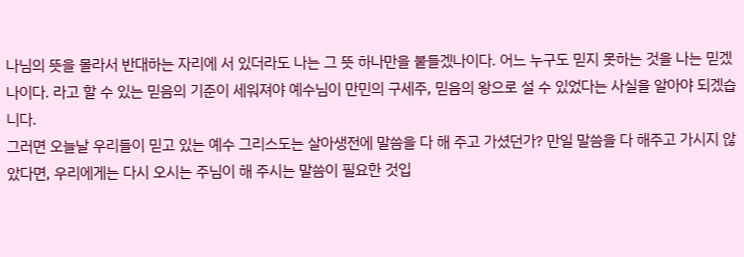나님의 뜻을 몰라서 반대하는 자리에 서 있더라도 나는 그 뜻 하나만을 붙들겠나이다. 어느 누구도 믿지 못하는 것을 나는 믿겠나이다. 라고 할 수 있는 믿음의 기준이 세워져야 예수님이 만민의 구세주, 믿음의 왕으로 설 수 있었다는 사실을 알아야 되겠습니다.
그러면 오늘날 우리들이 믿고 있는 예수 그리스도는 살아생전에 말씀을 다 해 주고 가셨던가? 만일 말씀을 다 해주고 가시지 않았다면, 우리에게는 다시 오시는 주님이 해 주시는 말씀이 필요한 것입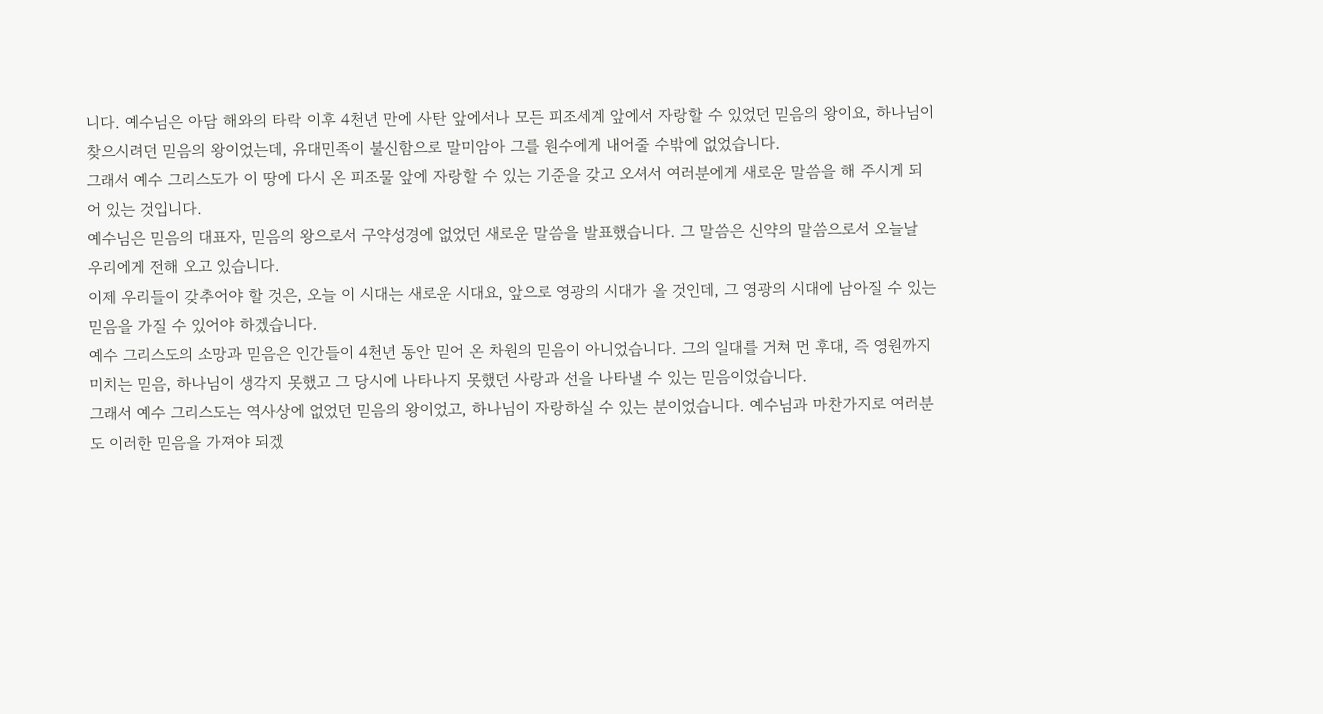니다. 예수님은 아담 해와의 타락 이후 4천년 만에 사탄 앞에서나 모든 피조세계 앞에서 자랑할 수 있었던 믿음의 왕이요, 하나님이 찾으시려던 믿음의 왕이었는데, 유대민족이 불신함으로 말미암아 그를 원수에게 내어줄 수밖에 없었습니다.
그래서 예수 그리스도가 이 땅에 다시 온 피조물 앞에 자랑할 수 있는 기준을 갖고 오셔서 여러분에게 새로운 말씀을 해 주시게 되어 있는 것입니다.
예수님은 믿음의 대표자, 믿음의 왕으로서 구약성경에 없었던 새로운 말씀을 발표했습니다. 그 말씀은 신약의 말씀으로서 오늘날 우리에게 전해 오고 있습니다.
이제 우리들이 갖추어야 할 것은, 오늘 이 시대는 새로운 시대요, 앞으로 영광의 시대가 올 것인데, 그 영광의 시대에 남아질 수 있는 믿음을 가질 수 있어야 하겠습니다.
예수 그리스도의 소망과 믿음은 인간들이 4천년 동안 믿어 온 차원의 믿음이 아니었습니다. 그의 일대를 거쳐 먼 후대, 즉 영원까지 미치는 믿음, 하나님이 생각지 못했고 그 당시에 나타나지 못했던 사랑과 선을 나타낼 수 있는 믿음이었습니다.
그래서 예수 그리스도는 역사상에 없었던 믿음의 왕이었고, 하나님이 자랑하실 수 있는 분이었습니다. 예수님과 마찬가지로 여러분도 이러한 믿음을 가져야 되겠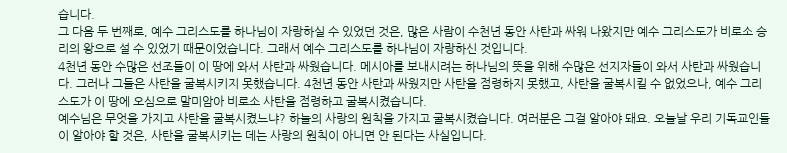습니다.
그 다음 두 번째로, 예수 그리스도를 하나님이 자랑하실 수 있었던 것은, 많은 사람이 수천년 동안 사탄과 싸워 나왔지만 예수 그리스도가 비로소 승리의 왕으로 설 수 있었기 때문이었습니다. 그래서 예수 그리스도를 하나님이 자랑하신 것입니다.
4천년 동안 수많은 선조들이 이 땅에 와서 사탄과 싸웠습니다. 메시아를 보내시려는 하나님의 뜻을 위해 수많은 선지자들이 와서 사탄과 싸웠습니다. 그러나 그들은 사탄을 굴복시키지 못했습니다. 4천년 동안 사탄과 싸웠지만 사탄을 점령하지 못했고, 사탄을 굴복시킬 수 없었으나, 예수 그리스도가 이 땅에 오심으로 말미암아 비로소 사탄을 점령하고 굴복시켰습니다.
예수님은 무엇을 가지고 사탄을 굴복시켰느냐? 하늘의 사랑의 원칙을 가지고 굴복시켰습니다. 여러분은 그걸 알아야 돼요. 오늘날 우리 기독교인들이 알아야 할 것은, 사탄을 굴복시키는 데는 사랑의 원칙이 아니면 안 된다는 사실입니다.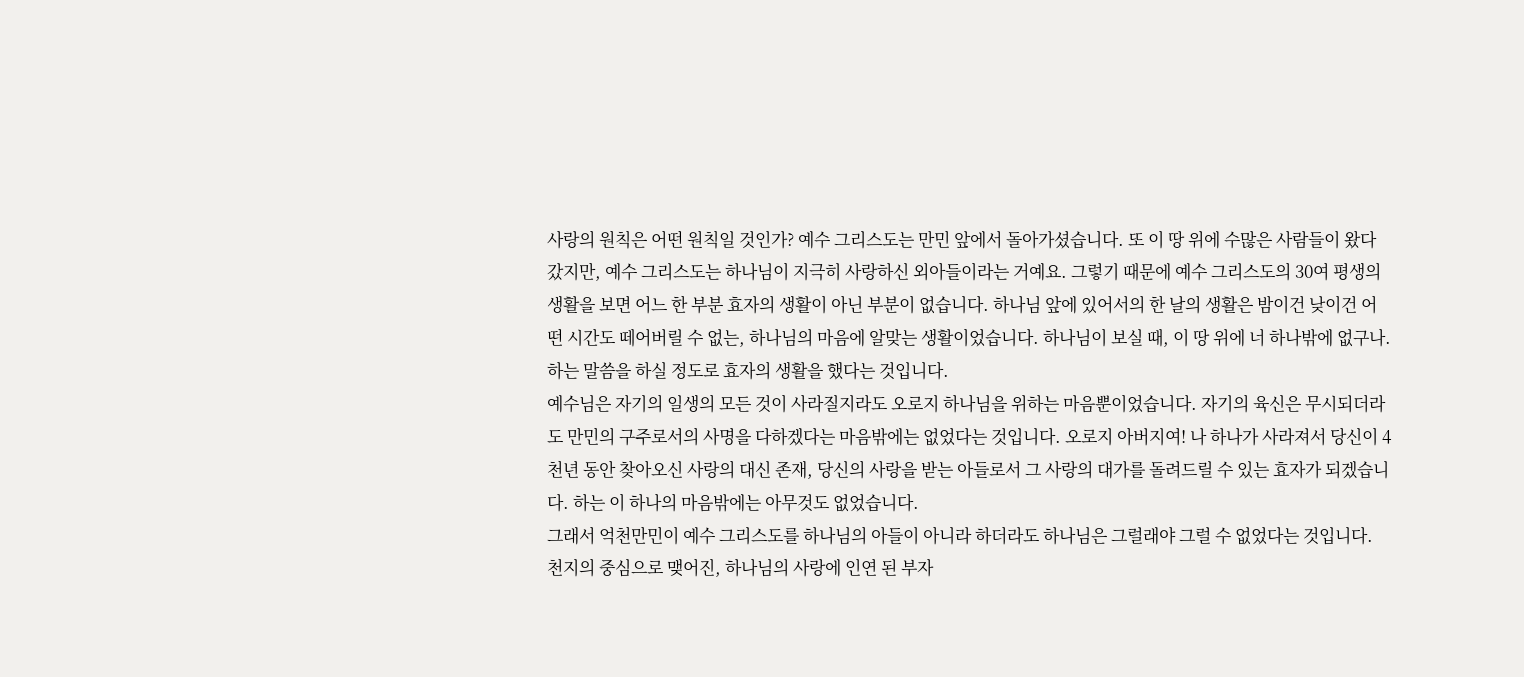사랑의 원칙은 어떤 원칙일 것인가? 예수 그리스도는 만민 앞에서 돌아가셨습니다. 또 이 땅 위에 수많은 사람들이 왔다 갔지만, 예수 그리스도는 하나님이 지극히 사랑하신 외아들이라는 거예요. 그렇기 때문에 예수 그리스도의 30여 평생의 생활을 보면 어느 한 부분 효자의 생활이 아닌 부분이 없습니다. 하나님 앞에 있어서의 한 날의 생활은 밤이건 낮이건 어떤 시간도 떼어버릴 수 없는, 하나님의 마음에 알맞는 생활이었습니다. 하나님이 보실 때, 이 땅 위에 너 하나밖에 없구나. 하는 말씀을 하실 정도로 효자의 생활을 했다는 것입니다.
예수님은 자기의 일생의 모든 것이 사라질지라도 오로지 하나님을 위하는 마음뿐이었습니다. 자기의 육신은 무시되더라도 만민의 구주로서의 사명을 다하겠다는 마음밖에는 없었다는 것입니다. 오로지 아버지여! 나 하나가 사라져서 당신이 4천년 동안 찾아오신 사랑의 대신 존재, 당신의 사랑을 받는 아들로서 그 사랑의 대가를 돌려드릴 수 있는 효자가 되겠습니다. 하는 이 하나의 마음밖에는 아무것도 없었습니다.
그래서 억천만민이 예수 그리스도를 하나님의 아들이 아니라 하더라도 하나님은 그럴래야 그럴 수 없었다는 것입니다. 천지의 중심으로 맺어진, 하나님의 사랑에 인연 된 부자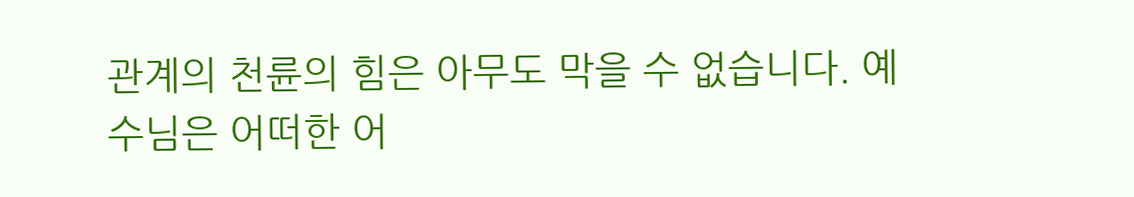관계의 천륜의 힘은 아무도 막을 수 없습니다. 예수님은 어떠한 어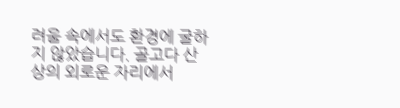려움 속에서도 환경에 굴하지 않았습니다. 골고다 산상의 외로운 자리에서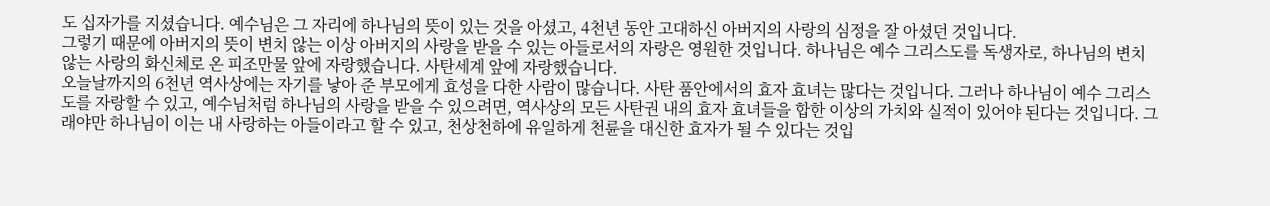도 십자가를 지셨습니다. 예수님은 그 자리에 하나님의 뜻이 있는 것을 아셨고, 4천년 동안 고대하신 아버지의 사랑의 심정을 잘 아셨던 것입니다.
그렇기 때문에 아버지의 뜻이 변치 않는 이상 아버지의 사랑을 받을 수 있는 아들로서의 자랑은 영원한 것입니다. 하나님은 예수 그리스도를 독생자로, 하나님의 변치 않는 사랑의 화신체로 온 피조만물 앞에 자랑했습니다. 사탄세계 앞에 자랑했습니다.
오늘날까지의 6천년 역사상에는 자기를 낳아 준 부모에게 효성을 다한 사람이 많습니다. 사탄 품안에서의 효자 효녀는 많다는 것입니다. 그러나 하나님이 예수 그리스도를 자랑할 수 있고, 예수님처럼 하나님의 사랑을 받을 수 있으려면, 역사상의 모든 사탄권 내의 효자 효녀들을 합한 이상의 가치와 실적이 있어야 된다는 것입니다. 그래야만 하나님이 이는 내 사랑하는 아들이라고 할 수 있고, 천상천하에 유일하게 천륜을 대신한 효자가 될 수 있다는 것입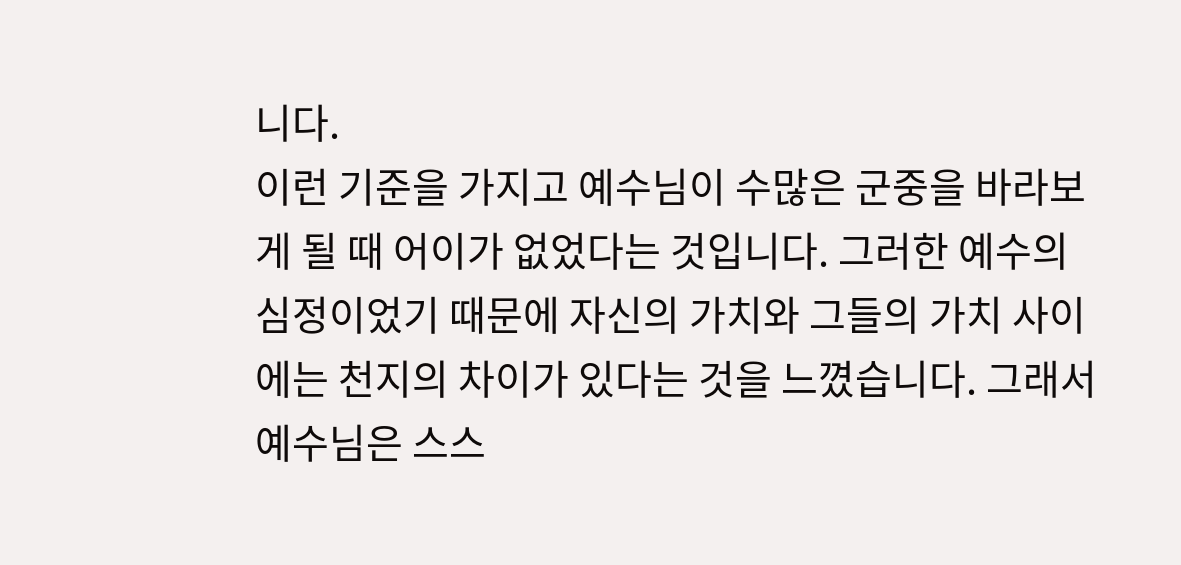니다.
이런 기준을 가지고 예수님이 수많은 군중을 바라보게 될 때 어이가 없었다는 것입니다. 그러한 예수의 심정이었기 때문에 자신의 가치와 그들의 가치 사이에는 천지의 차이가 있다는 것을 느꼈습니다. 그래서 예수님은 스스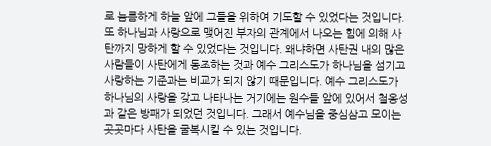로 늠름하게 하늘 앞에 그들을 위하여 기도할 수 있었다는 것입니다.
또 하나님과 사랑으로 맺어진 부자의 관계에서 나오는 힘에 의해 사탄까지 망하게 할 수 있었다는 것입니다. 왜냐하면 사탄권 내의 많은 사람들이 사탄에게 동조하는 것과 예수 그리스도가 하나님을 섬기고 사랑하는 기준과는 비교가 되지 않기 때문입니다. 예수 그리스도가 하나님의 사랑을 갖고 나타나는 거기에는 원수들 앞에 있어서 철옹성과 같은 방패가 되었던 것입니다. 그래서 예수님을 중심삼고 모이는 곳곳마다 사탄을 굴복시킬 수 있는 것입니다.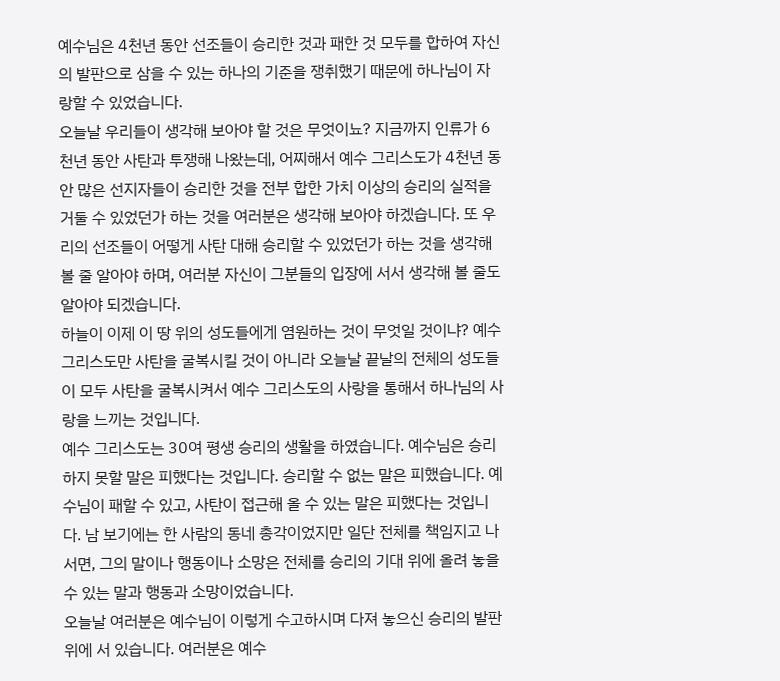예수님은 4천년 동안 선조들이 승리한 것과 패한 것 모두를 합하여 자신의 발판으로 삼을 수 있는 하나의 기준을 쟁취했기 때문에 하나님이 자랑할 수 있었습니다.
오늘날 우리들이 생각해 보아야 할 것은 무엇이뇨? 지금까지 인류가 6천년 동안 사탄과 투쟁해 나왔는데, 어찌해서 예수 그리스도가 4천년 동안 많은 선지자들이 승리한 것을 전부 합한 가치 이상의 승리의 실적을 거둘 수 있었던가 하는 것을 여러분은 생각해 보아야 하겠습니다. 또 우리의 선조들이 어떻게 사탄 대해 승리할 수 있었던가 하는 것을 생각해 볼 줄 알아야 하며, 여러분 자신이 그분들의 입장에 서서 생각해 볼 줄도 알아야 되겠습니다.
하늘이 이제 이 땅 위의 성도들에게 염원하는 것이 무엇일 것이냐? 예수 그리스도만 사탄을 굴복시킬 것이 아니라 오늘날 끝날의 전체의 성도들이 모두 사탄을 굴복시켜서 예수 그리스도의 사랑을 통해서 하나님의 사랑을 느끼는 것입니다.
예수 그리스도는 30여 평생 승리의 생활을 하였습니다. 예수님은 승리하지 못할 말은 피했다는 것입니다. 승리할 수 없는 말은 피했습니다. 예수님이 패할 수 있고, 사탄이 접근해 올 수 있는 말은 피했다는 것입니다. 남 보기에는 한 사람의 동네 총각이었지만 일단 전체를 책임지고 나서면, 그의 말이나 행동이나 소망은 전체를 승리의 기대 위에 올려 놓을 수 있는 말과 행동과 소망이었습니다.
오늘날 여러분은 예수님이 이렇게 수고하시며 다져 놓으신 승리의 발판 위에 서 있습니다. 여러분은 예수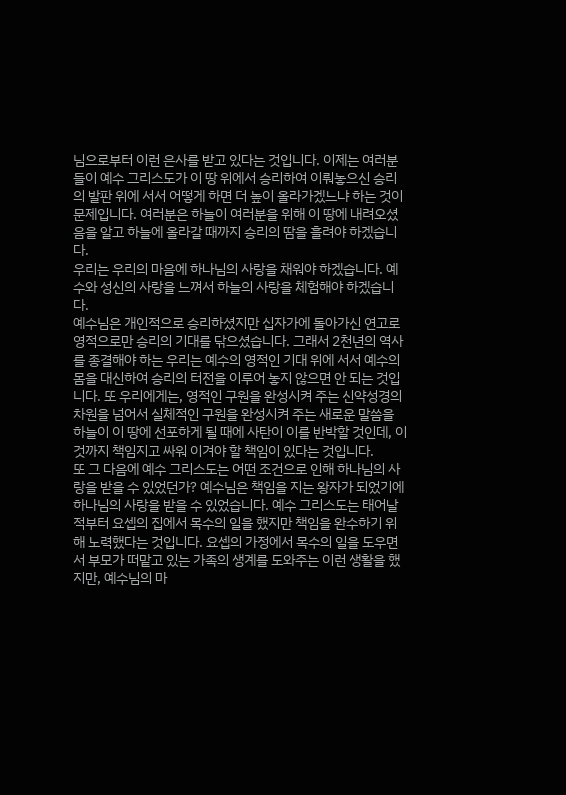님으로부터 이런 은사를 받고 있다는 것입니다. 이제는 여러분들이 예수 그리스도가 이 땅 위에서 승리하여 이뤄놓으신 승리의 발판 위에 서서 어떻게 하면 더 높이 올라가겠느냐 하는 것이 문제입니다. 여러분은 하늘이 여러분을 위해 이 땅에 내려오셨음을 알고 하늘에 올라갈 때까지 승리의 땀을 흘려야 하겠습니다.
우리는 우리의 마음에 하나님의 사랑을 채워야 하겠습니다. 예수와 성신의 사랑을 느껴서 하늘의 사랑을 체험해야 하겠습니다.
예수님은 개인적으로 승리하셨지만 십자가에 돌아가신 연고로 영적으로만 승리의 기대를 닦으셨습니다. 그래서 2천년의 역사를 종결해야 하는 우리는 예수의 영적인 기대 위에 서서 예수의 몸을 대신하여 승리의 터전을 이루어 놓지 않으면 안 되는 것입니다. 또 우리에게는, 영적인 구원을 완성시켜 주는 신약성경의 차원을 넘어서 실체적인 구원을 완성시켜 주는 새로운 말씀을 하늘이 이 땅에 선포하게 될 때에 사탄이 이를 반박할 것인데, 이것까지 책임지고 싸워 이겨야 할 책임이 있다는 것입니다.
또 그 다음에 예수 그리스도는 어떤 조건으로 인해 하나님의 사랑을 받을 수 있었던가? 예수님은 책임을 지는 왕자가 되었기에 하나님의 사랑을 받을 수 있었습니다. 예수 그리스도는 태어날 적부터 요셉의 집에서 목수의 일을 했지만 책임을 완수하기 위해 노력했다는 것입니다. 요셉의 가정에서 목수의 일을 도우면서 부모가 떠맡고 있는 가족의 생계를 도와주는 이런 생활을 했지만, 예수님의 마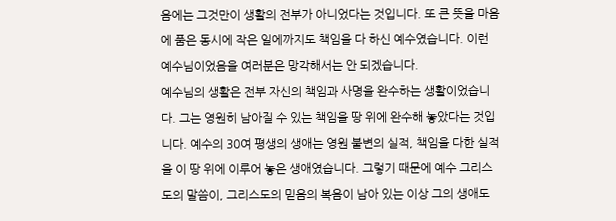음에는 그것만이 생활의 전부가 아니었다는 것입니다. 또 큰 뜻을 마음에 품은 동시에 작은 일에까지도 책임을 다 하신 예수였습니다. 이런 예수님이었음을 여러분은 망각해서는 안 되겠습니다.
예수님의 생활은 전부 자신의 책임과 사명을 완수하는 생활이었습니다. 그는 영원히 남아질 수 있는 책임을 땅 위에 완수해 놓았다는 것입니다. 예수의 30여 평생의 생애는 영원 불변의 실적, 책임을 다한 실적을 이 땅 위에 이루어 놓은 생애였습니다. 그렇기 때문에 예수 그리스도의 말씀이, 그리스도의 믿음의 복음이 남아 있는 이상 그의 생애도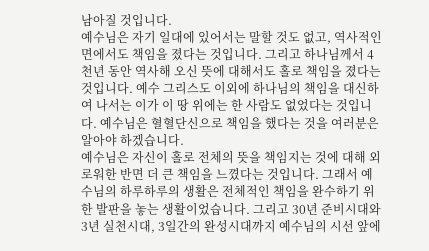남아질 것입니다.
예수님은 자기 일대에 있어서는 말할 것도 없고, 역사적인 면에서도 책임을 졌다는 것입니다. 그리고 하나님께서 4천년 동안 역사해 오신 뜻에 대해서도 홀로 책임을 졌다는 것입니다. 예수 그리스도 이외에 하나님의 책임을 대신하여 나서는 이가 이 땅 위에는 한 사람도 없었다는 것입니다. 예수님은 혈혈단신으로 책임을 했다는 것을 여러분은 알아야 하겠습니다.
예수님은 자신이 홀로 전체의 뜻을 책임지는 것에 대해 외로워한 반면 더 큰 책임을 느꼈다는 것입니다. 그래서 예수님의 하루하루의 생활은 전체적인 책임을 완수하기 위한 발판을 놓는 생활이었습니다. 그리고 30년 준비시대와 3년 실천시대, 3일간의 완성시대까지 예수님의 시선 앞에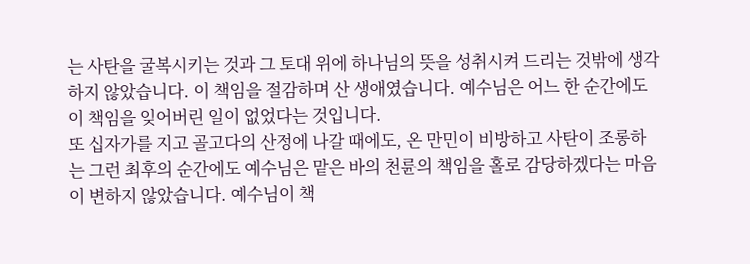는 사탄을 굴복시키는 것과 그 토대 위에 하나님의 뜻을 성취시켜 드리는 것밖에 생각하지 않았습니다. 이 책임을 절감하며 산 생애였습니다. 예수님은 어느 한 순간에도 이 책임을 잊어버린 일이 없었다는 것입니다.
또 십자가를 지고 골고다의 산정에 나갈 때에도, 온 만민이 비방하고 사탄이 조롱하는 그런 최후의 순간에도 예수님은 맡은 바의 천륜의 책임을 홀로 감당하겠다는 마음이 변하지 않았습니다. 예수님이 책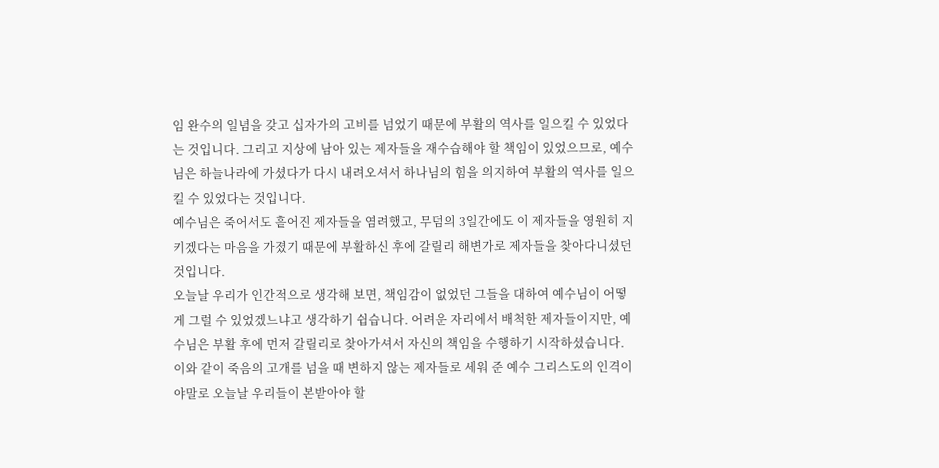임 완수의 일념을 갖고 십자가의 고비를 넘었기 때문에 부활의 역사를 일으킬 수 있었다는 것입니다. 그리고 지상에 남아 있는 제자들을 재수습해야 할 책임이 있었으므로, 예수님은 하늘나라에 가셨다가 다시 내려오셔서 하나님의 힘을 의지하여 부활의 역사를 일으킬 수 있었다는 것입니다.
예수님은 죽어서도 흩어진 제자들을 염려했고, 무덤의 3일간에도 이 제자들을 영원히 지키겠다는 마음을 가졌기 때문에 부활하신 후에 갈릴리 해변가로 제자들을 찾아다니셨던 것입니다.
오늘날 우리가 인간적으로 생각해 보면, 책임감이 없었던 그들을 대하여 예수님이 어떻게 그럴 수 있었겠느냐고 생각하기 쉽습니다. 어려운 자리에서 배척한 제자들이지만, 예수님은 부활 후에 먼저 갈릴리로 찾아가셔서 자신의 책임을 수행하기 시작하셨습니다. 이와 같이 죽음의 고개를 넘을 때 변하지 않는 제자들로 세워 준 예수 그리스도의 인격이야말로 오늘날 우리들이 본받아야 할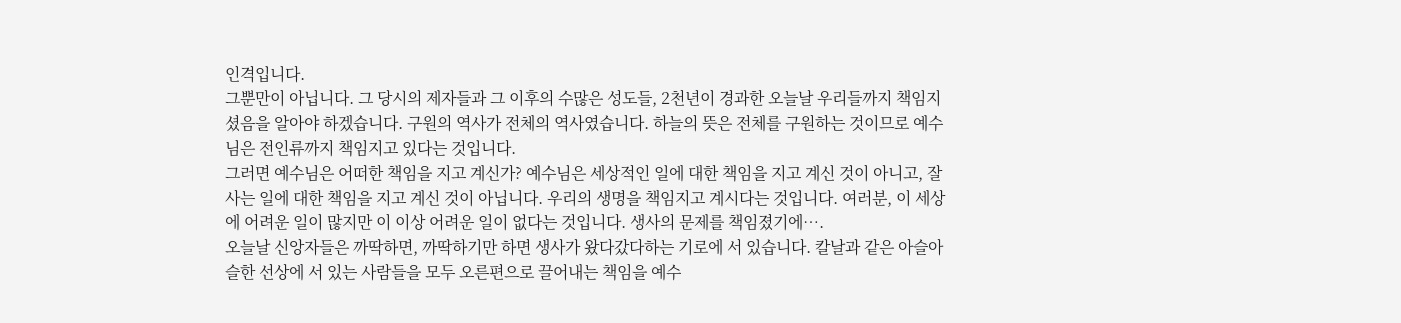인격입니다.
그뿐만이 아닙니다. 그 당시의 제자들과 그 이후의 수많은 성도들, 2천년이 경과한 오늘날 우리들까지 책임지셨음을 알아야 하겠습니다. 구원의 역사가 전체의 역사였습니다. 하늘의 뜻은 전체를 구원하는 것이므로 예수님은 전인류까지 책임지고 있다는 것입니다.
그러면 예수님은 어떠한 책임을 지고 계신가? 예수님은 세상적인 일에 대한 책임을 지고 계신 것이 아니고, 잘 사는 일에 대한 책임을 지고 계신 것이 아닙니다. 우리의 생명을 책임지고 계시다는 것입니다. 여러분, 이 세상에 어려운 일이 많지만 이 이상 어려운 일이 없다는 것입니다. 생사의 문제를 책임졌기에….
오늘날 신앙자들은 까딱하면, 까딱하기만 하면 생사가 왔다갔다하는 기로에 서 있습니다. 칼날과 같은 아슬아슬한 선상에 서 있는 사람들을 모두 오른편으로 끌어내는 책임을 예수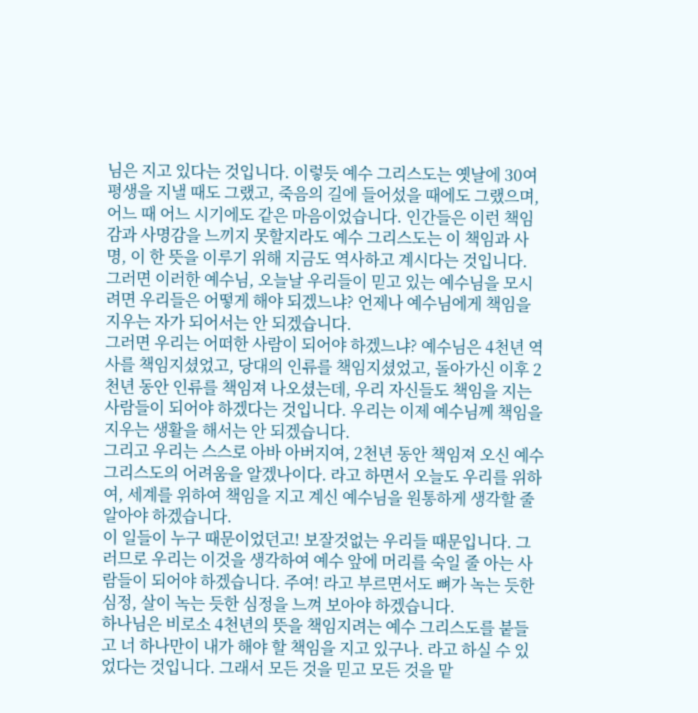님은 지고 있다는 것입니다. 이렇듯 예수 그리스도는 옛날에 30여 평생을 지낼 때도 그랬고, 죽음의 길에 들어섰을 때에도 그랬으며, 어느 때 어느 시기에도 같은 마음이었습니다. 인간들은 이런 책임감과 사명감을 느끼지 못할지라도 예수 그리스도는 이 책임과 사명, 이 한 뜻을 이루기 위해 지금도 역사하고 계시다는 것입니다.
그러면 이러한 예수님, 오늘날 우리들이 믿고 있는 예수님을 모시려면 우리들은 어떻게 해야 되겠느냐? 언제나 예수님에게 책임을 지우는 자가 되어서는 안 되겠습니다.
그러면 우리는 어떠한 사람이 되어야 하겠느냐? 예수님은 4천년 역사를 책임지셨었고, 당대의 인류를 책임지셨었고, 돌아가신 이후 2천년 동안 인류를 책임져 나오셨는데, 우리 자신들도 책임을 지는 사람들이 되어야 하겠다는 것입니다. 우리는 이제 예수님께 책임을 지우는 생활을 해서는 안 되겠습니다.
그리고 우리는 스스로 아바 아버지여, 2천년 동안 책임져 오신 예수 그리스도의 어려움을 알겠나이다. 라고 하면서 오늘도 우리를 위하여, 세계를 위하여 책임을 지고 계신 예수님을 원통하게 생각할 줄 알아야 하겠습니다.
이 일들이 누구 때문이었던고! 보잘것없는 우리들 때문입니다. 그러므로 우리는 이것을 생각하여 예수 앞에 머리를 숙일 줄 아는 사람들이 되어야 하겠습니다. 주여! 라고 부르면서도 뼈가 녹는 듯한 심정, 살이 녹는 듯한 심정을 느껴 보아야 하겠습니다.
하나님은 비로소 4천년의 뜻을 책임지려는 예수 그리스도를 붙들고 너 하나만이 내가 해야 할 책임을 지고 있구나. 라고 하실 수 있었다는 것입니다. 그래서 모든 것을 믿고 모든 것을 맡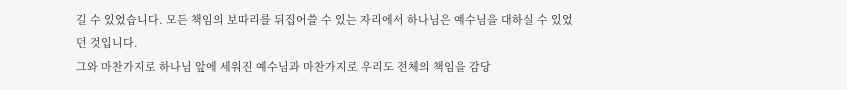길 수 있었습니다. 모든 책임의 보따리를 뒤집어쓸 수 있는 자리에서 하나님은 예수님을 대하실 수 있었던 것입니다.
그와 마찬가지로 하나님 앞에 세워진 예수님과 마찬가지로 우리도 전체의 책임을 감당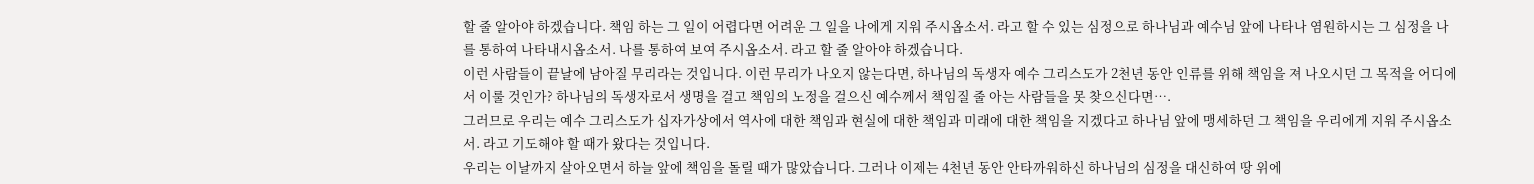할 줄 알아야 하겠습니다. 책임 하는 그 일이 어렵다면 어려운 그 일을 나에게 지워 주시옵소서. 라고 할 수 있는 심정으로 하나님과 예수님 앞에 나타나 염원하시는 그 심정을 나를 통하여 나타내시옵소서. 나를 통하여 보여 주시옵소서. 라고 할 줄 알아야 하겠습니다.
이런 사람들이 끝날에 남아질 무리라는 것입니다. 이런 무리가 나오지 않는다면, 하나님의 독생자 예수 그리스도가 2천년 동안 인류를 위해 책임을 져 나오시던 그 목적을 어디에서 이룰 것인가? 하나님의 독생자로서 생명을 걸고 책임의 노정을 걸으신 예수께서 책임질 줄 아는 사람들을 못 찾으신다면….
그러므로 우리는 예수 그리스도가 십자가상에서 역사에 대한 책임과 현실에 대한 책임과 미래에 대한 책임을 지겠다고 하나님 앞에 맹세하던 그 책임을 우리에게 지워 주시옵소서. 라고 기도해야 할 때가 왔다는 것입니다.
우리는 이날까지 살아오면서 하늘 앞에 책임을 돌릴 때가 많았습니다. 그러나 이제는 4천년 동안 안타까워하신 하나님의 심정을 대신하여 땅 위에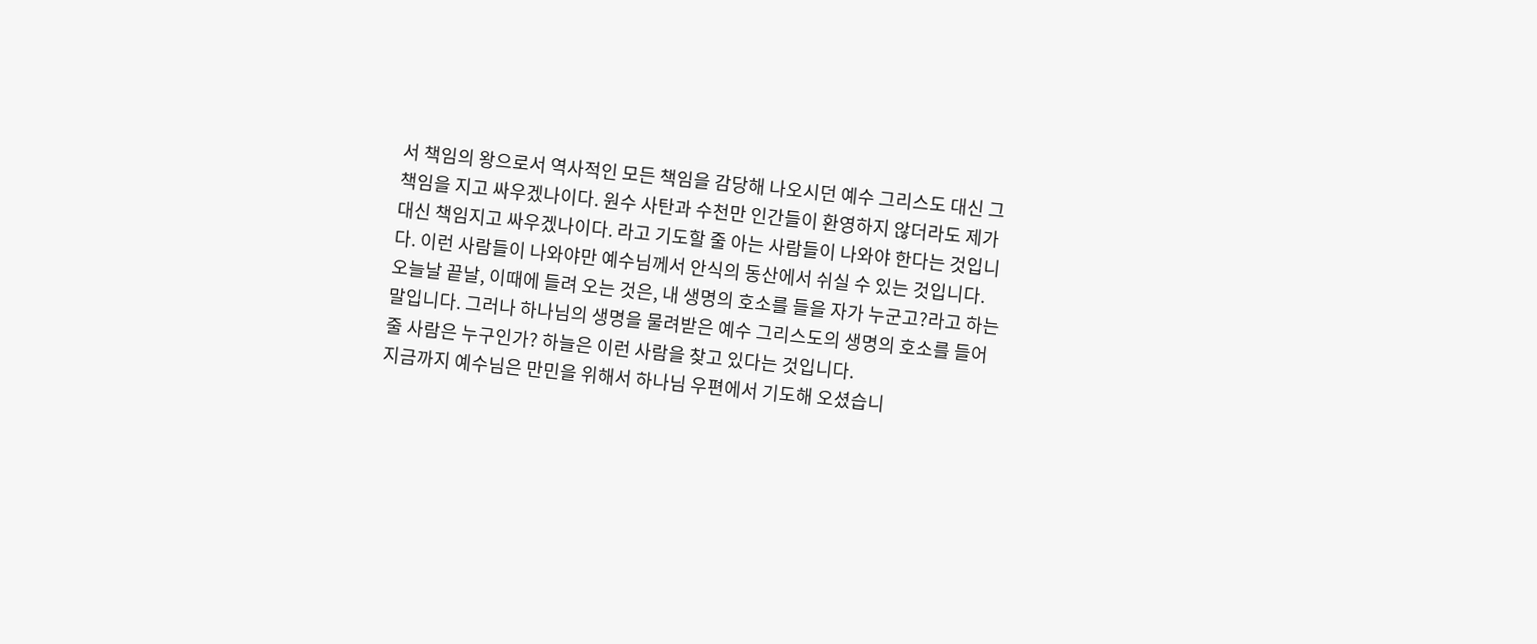서 책임의 왕으로서 역사적인 모든 책임을 감당해 나오시던 예수 그리스도 대신 그 책임을 지고 싸우겠나이다. 원수 사탄과 수천만 인간들이 환영하지 않더라도 제가 대신 책임지고 싸우겠나이다. 라고 기도할 줄 아는 사람들이 나와야 한다는 것입니다. 이런 사람들이 나와야만 예수님께서 안식의 동산에서 쉬실 수 있는 것입니다.
오늘날 끝날, 이때에 들려 오는 것은, 내 생명의 호소를 들을 자가 누군고?라고 하는 말입니다. 그러나 하나님의 생명을 물려받은 예수 그리스도의 생명의 호소를 들어 줄 사람은 누구인가? 하늘은 이런 사람을 찾고 있다는 것입니다.
지금까지 예수님은 만민을 위해서 하나님 우편에서 기도해 오셨습니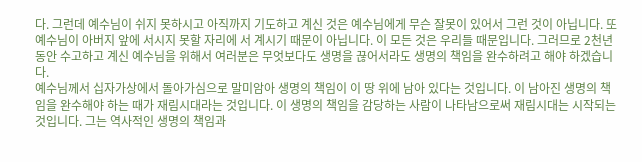다. 그런데 예수님이 쉬지 못하시고 아직까지 기도하고 계신 것은 예수님에게 무슨 잘못이 있어서 그런 것이 아닙니다. 또 예수님이 아버지 앞에 서시지 못할 자리에 서 계시기 때문이 아닙니다. 이 모든 것은 우리들 때문입니다. 그러므로 2천년 동안 수고하고 계신 예수님을 위해서 여러분은 무엇보다도 생명을 끊어서라도 생명의 책임을 완수하려고 해야 하겠습니다.
예수님께서 십자가상에서 돌아가심으로 말미암아 생명의 책임이 이 땅 위에 남아 있다는 것입니다. 이 남아진 생명의 책임을 완수해야 하는 때가 재림시대라는 것입니다. 이 생명의 책임을 감당하는 사람이 나타남으로써 재림시대는 시작되는 것입니다. 그는 역사적인 생명의 책임과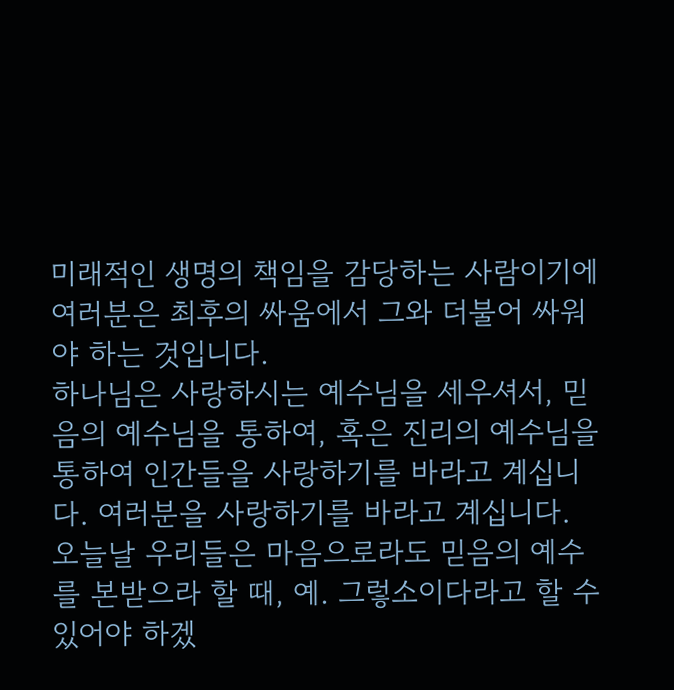미래적인 생명의 책임을 감당하는 사람이기에 여러분은 최후의 싸움에서 그와 더불어 싸워야 하는 것입니다.
하나님은 사랑하시는 예수님을 세우셔서, 믿음의 예수님을 통하여, 혹은 진리의 예수님을 통하여 인간들을 사랑하기를 바라고 계십니다. 여러분을 사랑하기를 바라고 계십니다.
오늘날 우리들은 마음으로라도 믿음의 예수를 본받으라 할 때, 예. 그렇소이다라고 할 수 있어야 하겠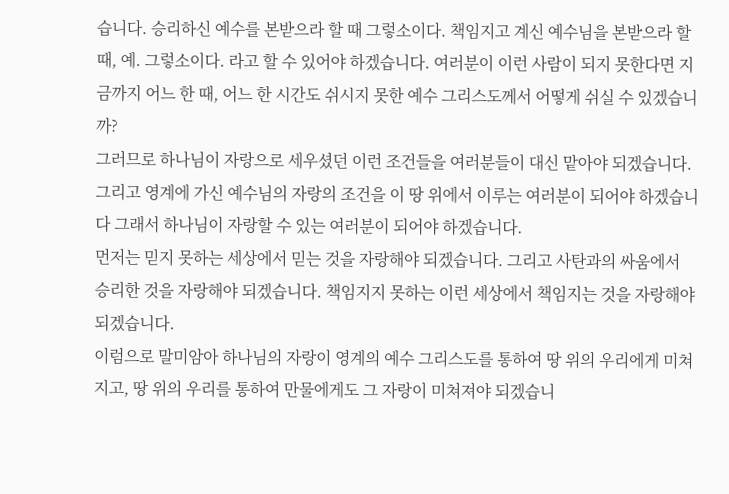습니다. 승리하신 예수를 본받으라 할 때 그렇소이다. 책임지고 계신 예수님을 본받으라 할 때, 예. 그렇소이다. 라고 할 수 있어야 하겠습니다. 여러분이 이런 사람이 되지 못한다면 지금까지 어느 한 때, 어느 한 시간도 쉬시지 못한 예수 그리스도께서 어떻게 쉬실 수 있겠습니까?
그러므로 하나님이 자랑으로 세우셨던 이런 조건들을 여러분들이 대신 맡아야 되겠습니다. 그리고 영계에 가신 예수님의 자랑의 조건을 이 땅 위에서 이루는 여러분이 되어야 하겠습니다 그래서 하나님이 자랑할 수 있는 여러분이 되어야 하겠습니다.
먼저는 믿지 못하는 세상에서 믿는 것을 자랑해야 되겠습니다. 그리고 사탄과의 싸움에서 승리한 것을 자랑해야 되겠습니다. 책임지지 못하는 이런 세상에서 책임지는 것을 자랑해야 되겠습니다.
이럼으로 말미암아 하나님의 자랑이 영계의 예수 그리스도를 통하여 땅 위의 우리에게 미쳐지고, 땅 위의 우리를 통하여 만물에게도 그 자랑이 미쳐져야 되겠습니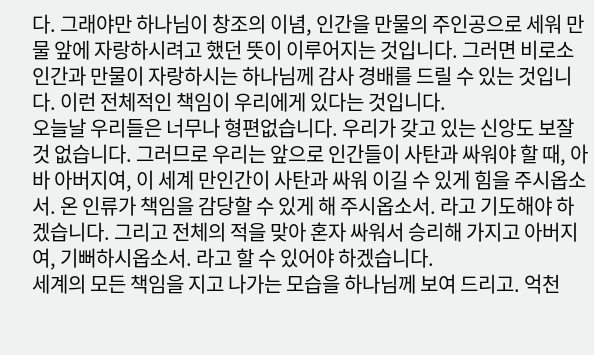다. 그래야만 하나님이 창조의 이념, 인간을 만물의 주인공으로 세워 만물 앞에 자랑하시려고 했던 뜻이 이루어지는 것입니다. 그러면 비로소 인간과 만물이 자랑하시는 하나님께 감사 경배를 드릴 수 있는 것입니다. 이런 전체적인 책임이 우리에게 있다는 것입니다.
오늘날 우리들은 너무나 형편없습니다. 우리가 갖고 있는 신앙도 보잘것 없습니다. 그러므로 우리는 앞으로 인간들이 사탄과 싸워야 할 때, 아바 아버지여, 이 세계 만인간이 사탄과 싸워 이길 수 있게 힘을 주시옵소서. 온 인류가 책임을 감당할 수 있게 해 주시옵소서. 라고 기도해야 하겠습니다. 그리고 전체의 적을 맞아 혼자 싸워서 승리해 가지고 아버지여, 기뻐하시옵소서. 라고 할 수 있어야 하겠습니다.
세계의 모든 책임을 지고 나가는 모습을 하나님께 보여 드리고. 억천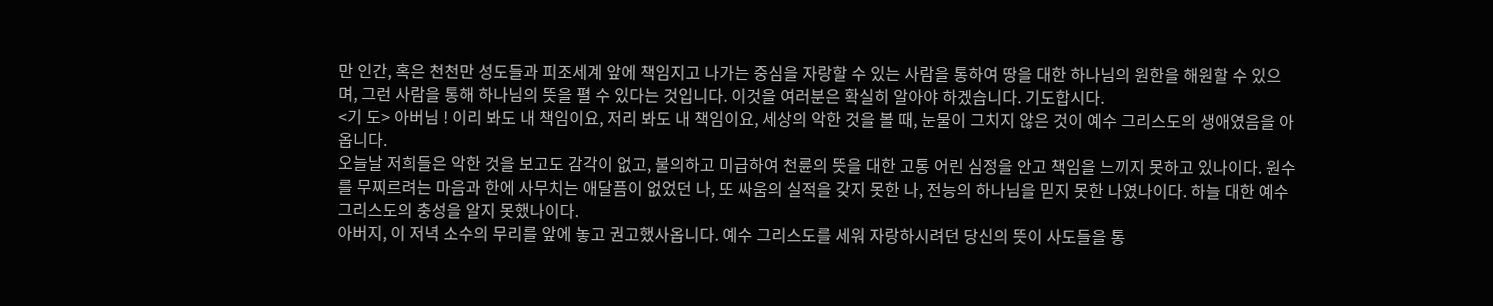만 인간, 혹은 천천만 성도들과 피조세계 앞에 책임지고 나가는 중심을 자랑할 수 있는 사람을 통하여 땅을 대한 하나님의 원한을 해원할 수 있으며, 그런 사람을 통해 하나님의 뜻을 펼 수 있다는 것입니다. 이것을 여러분은 확실히 알아야 하겠습니다. 기도합시다.
<기 도> 아버님 ! 이리 봐도 내 책임이요, 저리 봐도 내 책임이요, 세상의 악한 것을 볼 때, 눈물이 그치지 않은 것이 예수 그리스도의 생애였음을 아옵니다.
오늘날 저희들은 악한 것을 보고도 감각이 없고, 불의하고 미급하여 천륜의 뜻을 대한 고통 어린 심정을 안고 책임을 느끼지 못하고 있나이다. 원수를 무찌르려는 마음과 한에 사무치는 애달픔이 없었던 나, 또 싸움의 실적을 갖지 못한 나, 전능의 하나님을 믿지 못한 나였나이다. 하늘 대한 예수 그리스도의 충성을 알지 못했나이다.
아버지, 이 저녁 소수의 무리를 앞에 놓고 권고했사옵니다. 예수 그리스도를 세워 자랑하시려던 당신의 뜻이 사도들을 통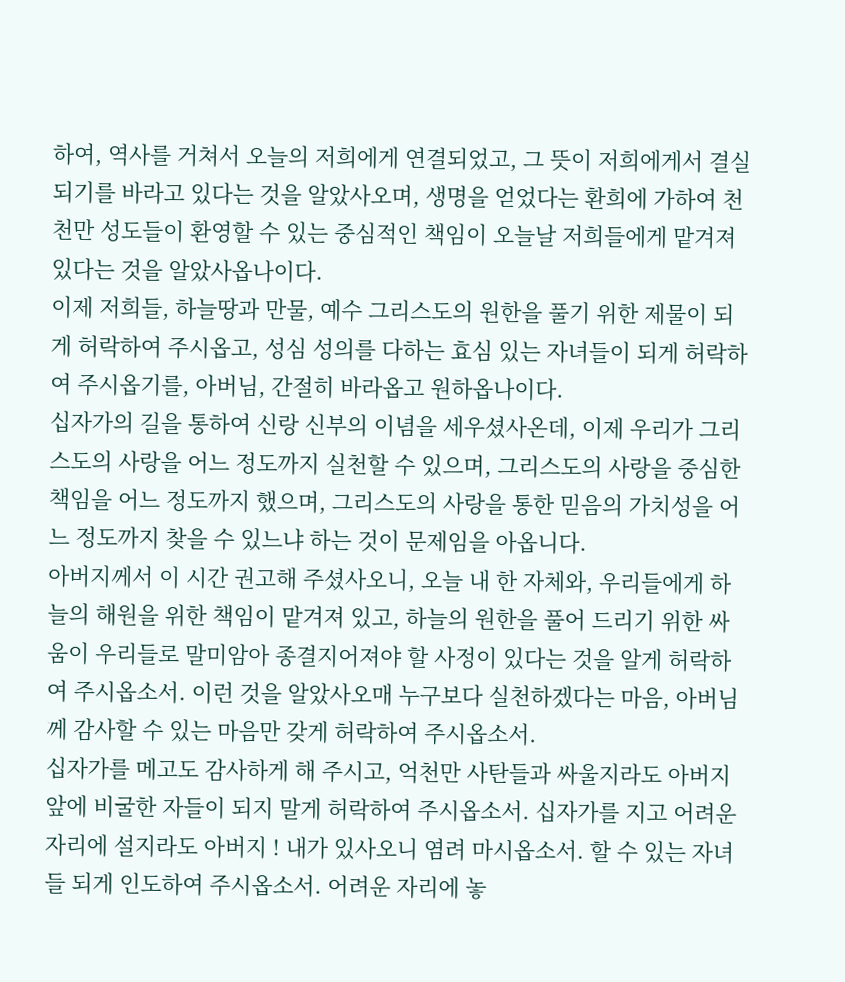하여, 역사를 거쳐서 오늘의 저희에게 연결되었고, 그 뜻이 저희에게서 결실되기를 바라고 있다는 것을 알았사오며, 생명을 얻었다는 환희에 가하여 천천만 성도들이 환영할 수 있는 중심적인 책임이 오늘날 저희들에게 맡겨져 있다는 것을 알았사옵나이다.
이제 저희들, 하늘땅과 만물, 예수 그리스도의 원한을 풀기 위한 제물이 되게 허락하여 주시옵고, 성심 성의를 다하는 효심 있는 자녀들이 되게 허락하여 주시옵기를, 아버님, 간절히 바라옵고 원하옵나이다.
십자가의 길을 통하여 신랑 신부의 이념을 세우셨사온데, 이제 우리가 그리스도의 사랑을 어느 정도까지 실천할 수 있으며, 그리스도의 사랑을 중심한 책임을 어느 정도까지 했으며, 그리스도의 사랑을 통한 믿음의 가치성을 어느 정도까지 찾을 수 있느냐 하는 것이 문제임을 아옵니다.
아버지께서 이 시간 권고해 주셨사오니, 오늘 내 한 자체와, 우리들에게 하늘의 해원을 위한 책임이 맡겨져 있고, 하늘의 원한을 풀어 드리기 위한 싸움이 우리들로 말미암아 종결지어져야 할 사정이 있다는 것을 알게 허락하여 주시옵소서. 이런 것을 알았사오매 누구보다 실천하겠다는 마음, 아버님께 감사할 수 있는 마음만 갖게 허락하여 주시옵소서.
십자가를 메고도 감사하게 해 주시고, 억천만 사탄들과 싸울지라도 아버지 앞에 비굴한 자들이 되지 말게 허락하여 주시옵소서. 십자가를 지고 어려운 자리에 설지라도 아버지 ! 내가 있사오니 염려 마시옵소서. 할 수 있는 자녀들 되게 인도하여 주시옵소서. 어려운 자리에 놓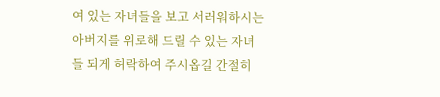여 있는 자녀들을 보고 서러워하시는 아버지를 위로해 드릴 수 있는 자녀들 되게 허락하여 주시옵길 간절히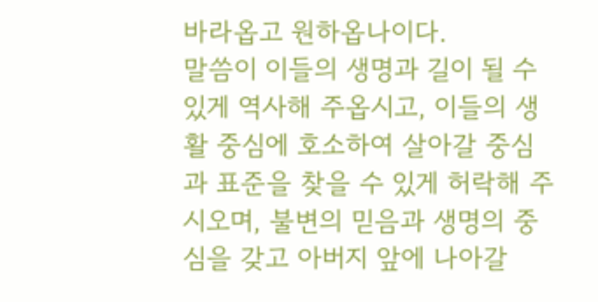바라옵고 원하옵나이다.
말씀이 이들의 생명과 길이 될 수 있게 역사해 주옵시고, 이들의 생활 중심에 호소하여 살아갈 중심과 표준을 찾을 수 있게 허락해 주시오며, 불변의 믿음과 생명의 중심을 갖고 아버지 앞에 나아갈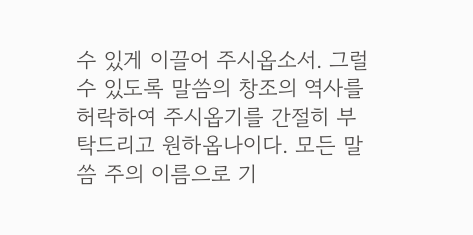수 있게 이끌어 주시옵소서. 그럴 수 있도록 말씀의 창조의 역사를 허락하여 주시옵기를 간절히 부탁드리고 원하옵나이다. 모든 말씀 주의 이름으로 기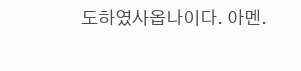도하였사옵나이다. 아멘.